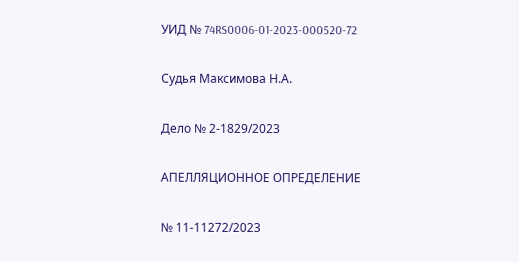УИД № 74RS0006-01-2023-000520-72

Судья Максимова Н.А.

Дело № 2-1829/2023

АПЕЛЛЯЦИОННОЕ ОПРЕДЕЛЕНИЕ

№ 11-11272/2023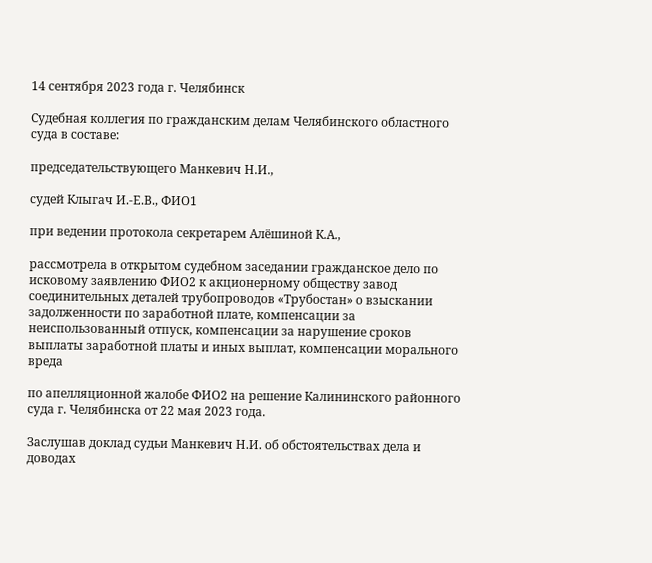14 сентября 2023 года г. Челябинск

Судебная коллегия по гражданским делам Челябинского областного суда в составе:

председательствующего Манкевич Н.И.,

судей Клыгач И.-Е.В., ФИО1

при ведении протокола секретарем Алёшиной К.А.,

рассмотрела в открытом судебном заседании гражданское дело по исковому заявлению ФИО2 к акционерному обществу завод соединительных деталей трубопроводов «Трубостан» о взыскании задолженности по заработной плате, компенсации за неиспользованный отпуск, компенсации за нарушение сроков выплаты заработной платы и иных выплат, компенсации морального вреда

по апелляционной жалобе ФИО2 на решение Калининского районного суда г. Челябинска от 22 мая 2023 года.

Заслушав доклад судьи Манкевич Н.И. об обстоятельствах дела и доводах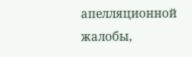апелляционной жалобы,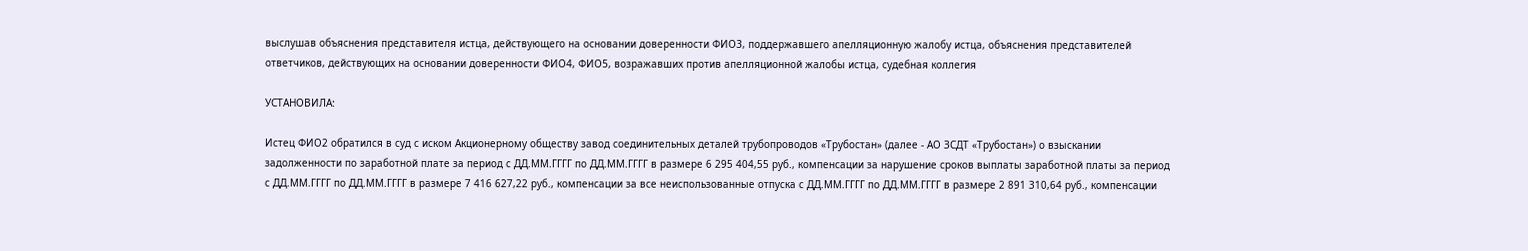выслушав объяснения представителя истца, действующего на основании доверенности ФИО3, поддержавшего апелляционную жалобу истца, объяснения представителей ответчиков, действующих на основании доверенности ФИО4, ФИО5, возражавших против апелляционной жалобы истца, судебная коллегия

УСТАНОВИЛА:

Истец ФИО2 обратился в суд с иском Акционерному обществу завод соединительных деталей трубопроводов «Трубостан» (далее - АО ЗСДТ «Трубостан») о взыскании задолженности по заработной плате за период с ДД.ММ.ГГГГ по ДД.ММ.ГГГГ в размере 6 295 404,55 руб., компенсации за нарушение сроков выплаты заработной платы за период с ДД.ММ.ГГГГ по ДД.ММ.ГГГГ в размере 7 416 627,22 руб., компенсации за все неиспользованные отпуска с ДД.ММ.ГГГГ по ДД.ММ.ГГГГ в размере 2 891 310,64 руб., компенсации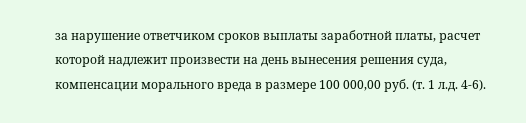за нарушение ответчиком сроков выплаты заработной платы, расчет которой надлежит произвести на день вынесения решения суда, компенсации морального вреда в размере 100 000,00 руб. (т. 1 л.д. 4-6).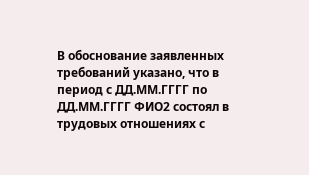В обоснование заявленных требований указано, что в период с ДД.ММ.ГГГГ по ДД.ММ.ГГГГ ФИО2 состоял в трудовых отношениях с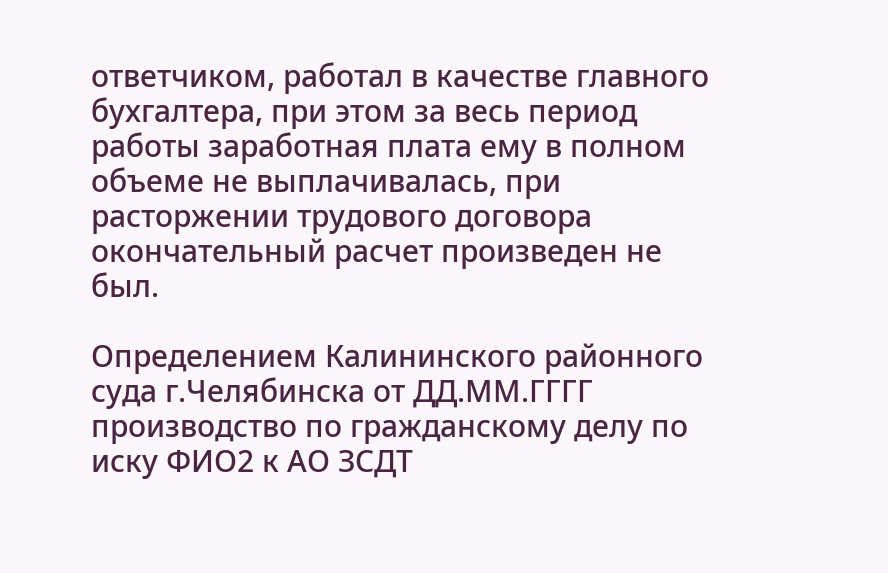ответчиком, работал в качестве главного бухгалтера, при этом за весь период работы заработная плата ему в полном объеме не выплачивалась, при расторжении трудового договора окончательный расчет произведен не был.

Определением Калининского районного суда г.Челябинска от ДД.ММ.ГГГГ производство по гражданскому делу по иску ФИО2 к АО ЗСДТ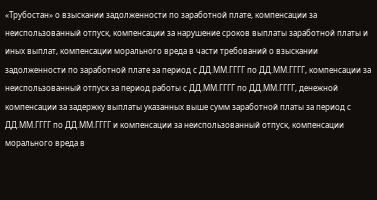«Трубостан» о взыскании задолженности по заработной плате, компенсации за неиспользованный отпуск, компенсации за нарушение сроков выплаты заработной платы и иных выплат, компенсации морального вреда в части требований о взыскании задолженности по заработной плате за период с ДД.ММ.ГГГГ по ДД.ММ.ГГГГ, компенсации за неиспользованный отпуск за период работы с ДД.ММ.ГГГГ по ДД.ММ.ГГГГ, денежной компенсации за задержку выплаты указанных выше сумм заработной платы за период с ДД.ММ.ГГГГ по ДД.ММ.ГГГГ и компенсации за неиспользованный отпуск, компенсации морального вреда в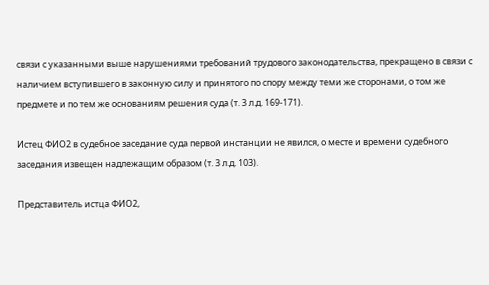связи с указанными выше нарушениями требований трудового законодательства, прекращено в связи с наличием вступившего в законную силу и принятого по спору между теми же сторонами, о том же предмете и по тем же основаниям решения суда (т. 3 л.д. 169-171).

Истец ФИО2 в судебное заседание суда первой инстанции не явился, о месте и времени судебного заседания извещен надлежащим образом (т. 3 л.д. 103).

Представитель истца ФИО2,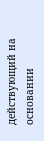действующий на основании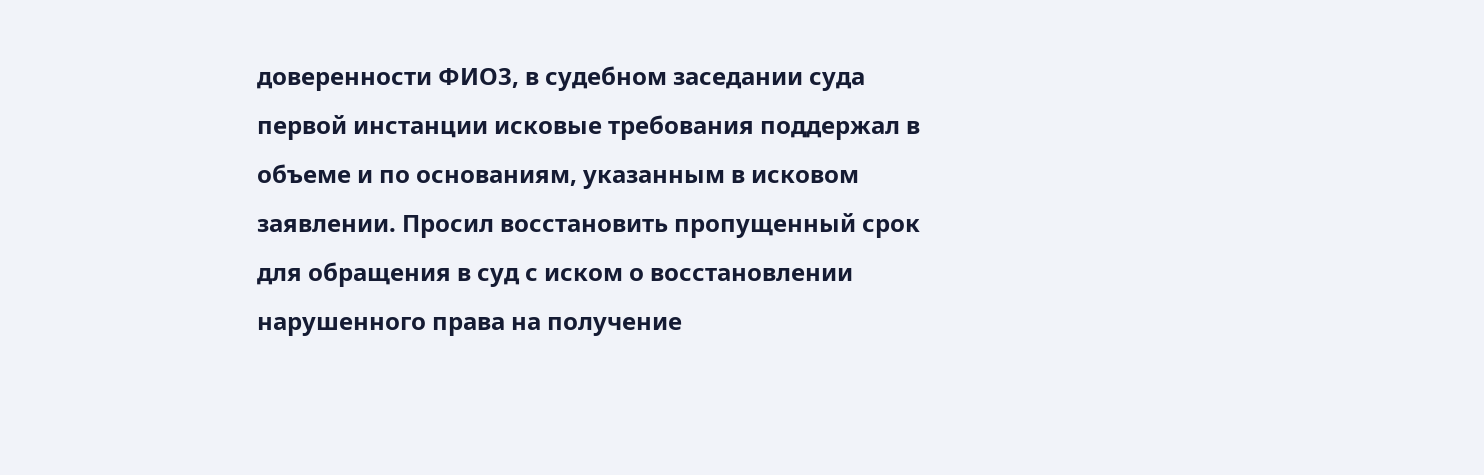доверенности ФИО3, в судебном заседании суда первой инстанции исковые требования поддержал в объеме и по основаниям, указанным в исковом заявлении. Просил восстановить пропущенный срок для обращения в суд с иском о восстановлении нарушенного права на получение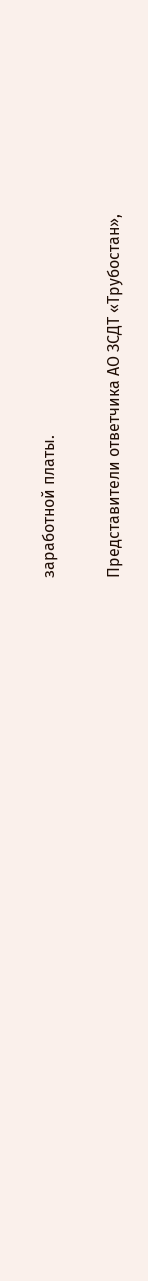заработной платы.

Представители ответчика АО ЗСДТ «Трубостан»,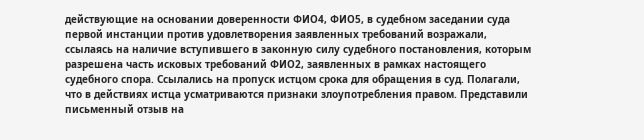действующие на основании доверенности ФИО4, ФИО5, в судебном заседании суда первой инстанции против удовлетворения заявленных требований возражали, ссылаясь на наличие вступившего в законную силу судебного постановления, которым разрешена часть исковых требований ФИО2, заявленных в рамках настоящего судебного спора. Ссылались на пропуск истцом срока для обращения в суд. Полагали, что в действиях истца усматриваются признаки злоупотребления правом. Представили письменный отзыв на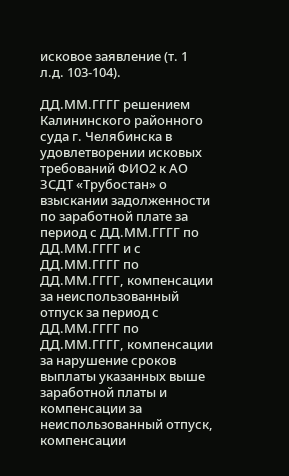исковое заявление (т. 1 л.д. 103-104).

ДД.ММ.ГГГГ решением Калининского районного суда г. Челябинска в удовлетворении исковых требований ФИО2 к АО ЗСДТ «Трубостан» о взыскании задолженности по заработной плате за период с ДД.ММ.ГГГГ по ДД.ММ.ГГГГ и с ДД.ММ.ГГГГ по ДД.ММ.ГГГГ, компенсации за неиспользованный отпуск за период с ДД.ММ.ГГГГ по ДД.ММ.ГГГГ, компенсации за нарушение сроков выплаты указанных выше заработной платы и компенсации за неиспользованный отпуск, компенсации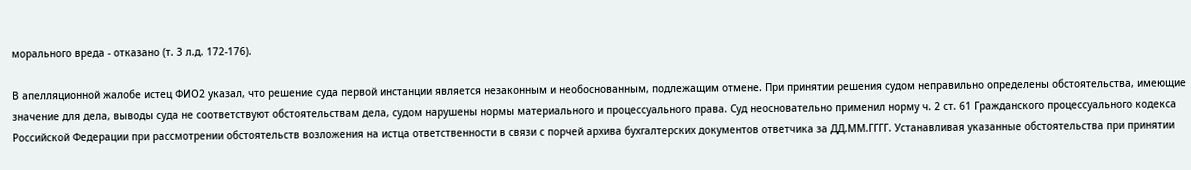морального вреда - отказано (т. 3 л.д. 172-176).

В апелляционной жалобе истец ФИО2 указал, что решение суда первой инстанции является незаконным и необоснованным, подлежащим отмене. При принятии решения судом неправильно определены обстоятельства, имеющие значение для дела, выводы суда не соответствуют обстоятельствам дела, судом нарушены нормы материального и процессуального права. Суд неосновательно применил норму ч. 2 ст. 61 Гражданского процессуального кодекса Российской Федерации при рассмотрении обстоятельств возложения на истца ответственности в связи с порчей архива бухгалтерских документов ответчика за ДД.ММ.ГГГГ. Устанавливая указанные обстоятельства при принятии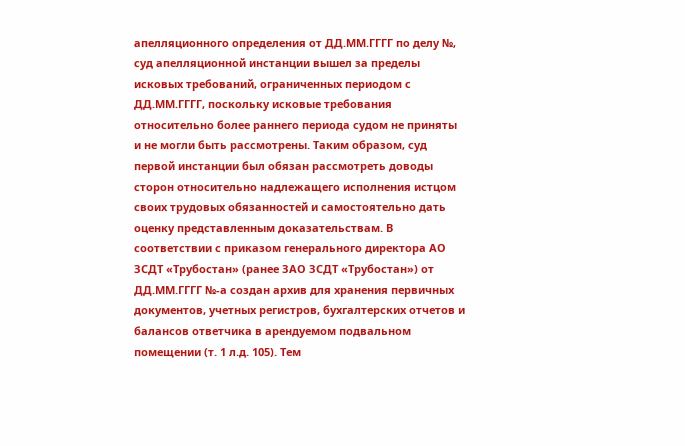апелляционного определения от ДД.ММ.ГГГГ по делу №, суд апелляционной инстанции вышел за пределы исковых требований, ограниченных периодом с ДД.ММ.ГГГГ, поскольку исковые требования относительно более раннего периода судом не приняты и не могли быть рассмотрены. Таким образом, суд первой инстанции был обязан рассмотреть доводы сторон относительно надлежащего исполнения истцом своих трудовых обязанностей и самостоятельно дать оценку представленным доказательствам. В соответствии с приказом генерального директора АО ЗСДТ «Трубостан» (ранее ЗАО ЗСДТ «Трубостан») от ДД.ММ.ГГГГ №-а создан архив для хранения первичных документов, учетных регистров, бухгалтерских отчетов и балансов ответчика в арендуемом подвальном помещении (т. 1 л.д. 105). Тем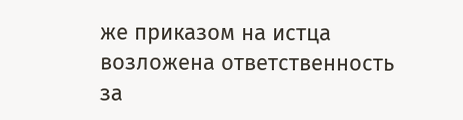же приказом на истца возложена ответственность за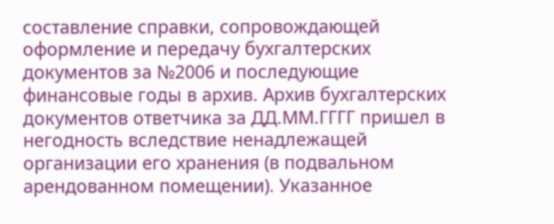составление справки, сопровождающей оформление и передачу бухгалтерских документов за №2006 и последующие финансовые годы в архив. Архив бухгалтерских документов ответчика за ДД.ММ.ГГГГ пришел в негодность вследствие ненадлежащей организации его хранения (в подвальном арендованном помещении). Указанное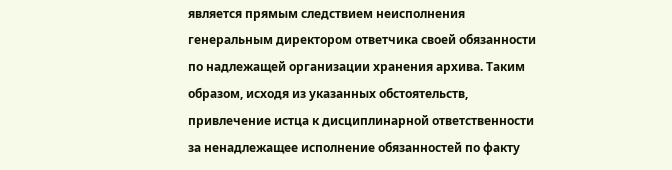является прямым следствием неисполнения генеральным директором ответчика своей обязанности по надлежащей организации хранения архива. Таким образом, исходя из указанных обстоятельств, привлечение истца к дисциплинарной ответственности за ненадлежащее исполнение обязанностей по факту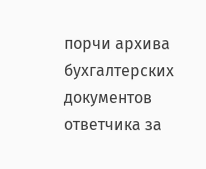порчи архива бухгалтерских документов ответчика за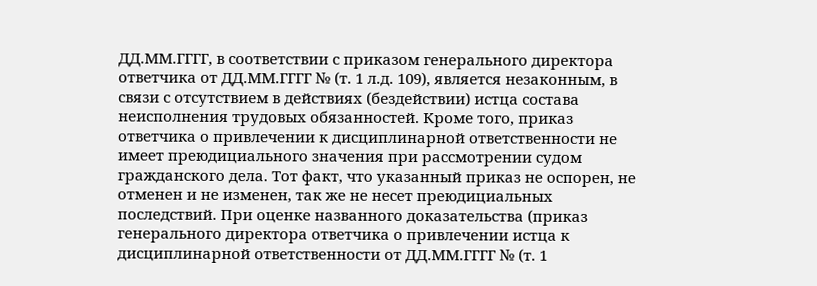ДД.ММ.ГГГГ, в соответствии с приказом генерального директора ответчика от ДД.ММ.ГГГГ № (т. 1 л.д. 109), является незаконным, в связи с отсутствием в действиях (бездействии) истца состава неисполнения трудовых обязанностей. Кроме того, приказ ответчика о привлечении к дисциплинарной ответственности не имеет преюдициального значения при рассмотрении судом гражданского дела. Тот факт, что указанный приказ не оспорен, не отменен и не изменен, так же не несет преюдициальных последствий. При оценке названного доказательства (приказ генерального директора ответчика о привлечении истца к дисциплинарной ответственности от ДД.ММ.ГГГГ № (т. 1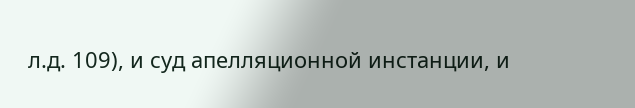л.д. 109), и суд апелляционной инстанции, и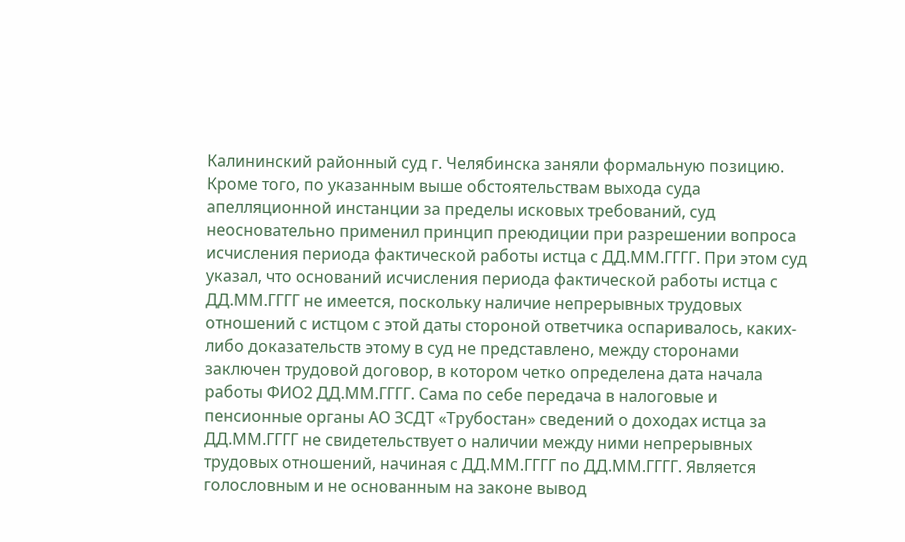Калининский районный суд г. Челябинска заняли формальную позицию. Кроме того, по указанным выше обстоятельствам выхода суда апелляционной инстанции за пределы исковых требований, суд неосновательно применил принцип преюдиции при разрешении вопроса исчисления периода фактической работы истца с ДД.ММ.ГГГГ. При этом суд указал, что оснований исчисления периода фактической работы истца с ДД.ММ.ГГГГ не имеется, поскольку наличие непрерывных трудовых отношений с истцом с этой даты стороной ответчика оспаривалось, каких-либо доказательств этому в суд не представлено, между сторонами заключен трудовой договор, в котором четко определена дата начала работы ФИО2 ДД.ММ.ГГГГ. Сама по себе передача в налоговые и пенсионные органы АО ЗСДТ «Трубостан» сведений о доходах истца за ДД.ММ.ГГГГ не свидетельствует о наличии между ними непрерывных трудовых отношений, начиная с ДД.ММ.ГГГГ по ДД.ММ.ГГГГ. Является голословным и не основанным на законе вывод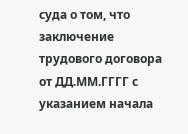суда о том, что заключение трудового договора от ДД.ММ.ГГГГ с указанием начала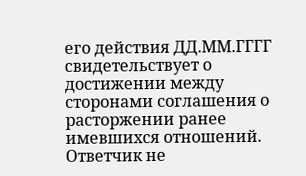его действия ДД.ММ.ГГГГ свидетельствует о достижении между сторонами соглашения о расторжении ранее имевшихся отношений. Ответчик не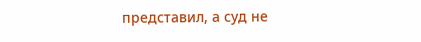представил, а суд не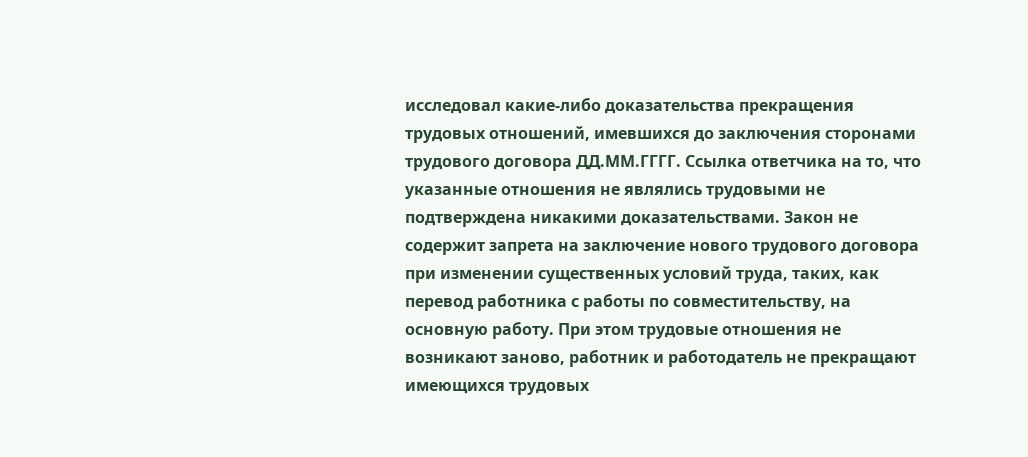исследовал какие-либо доказательства прекращения трудовых отношений, имевшихся до заключения сторонами трудового договора ДД.ММ.ГГГГ. Ссылка ответчика на то, что указанные отношения не являлись трудовыми не подтверждена никакими доказательствами. Закон не содержит запрета на заключение нового трудового договора при изменении существенных условий труда, таких, как перевод работника с работы по совместительству, на основную работу. При этом трудовые отношения не возникают заново, работник и работодатель не прекращают имеющихся трудовых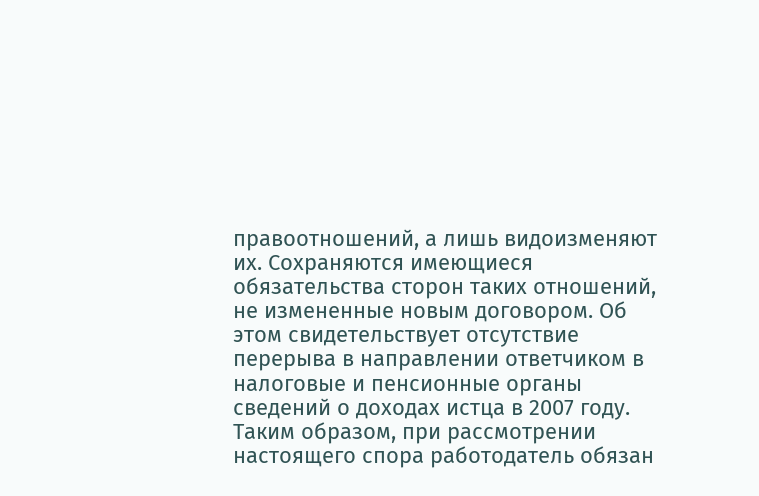правоотношений, а лишь видоизменяют их. Сохраняются имеющиеся обязательства сторон таких отношений, не измененные новым договором. Об этом свидетельствует отсутствие перерыва в направлении ответчиком в налоговые и пенсионные органы сведений о доходах истца в 2007 году. Таким образом, при рассмотрении настоящего спора работодатель обязан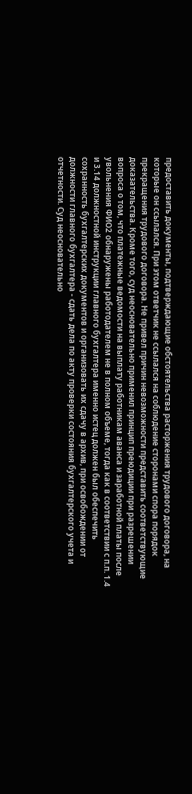предоставить документы, подтверждающие обстоятельства расторжения трудового договора, на которые он ссылался. При этом ответчик не ссылался на соблюдение сторонами спора порядок прекращения трудового договора. Не привел причин невозможности представить соответствующие доказательства. Кроме того, суд неосновательно применил принцип преюдиции при разрешении вопроса о том, что платежные ведомости на выплату работникам аванса и заработной платы после увольнения ФИО2 обнаружены работодателем не в полном объеме, тогда как в соответствии с п.п. 1.4 и 3.14 должностной инструкции главного бухгалтера именно истец должен был обеспечить сохранность бухгалтерских документов и организовать их сдачу в архив, при освобождении от должности главного бухгалтера - сдать дела по акту проверки состояния бухгалтерского учета и отчетности. Суд неосновательно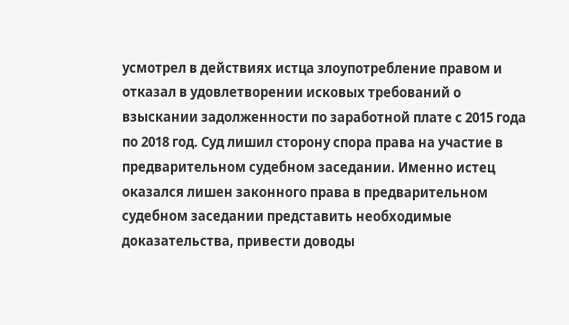усмотрел в действиях истца злоупотребление правом и отказал в удовлетворении исковых требований о взыскании задолженности по заработной плате с 2015 года по 2018 год. Суд лишил сторону спора права на участие в предварительном судебном заседании. Именно истец оказался лишен законного права в предварительном судебном заседании представить необходимые доказательства, привести доводы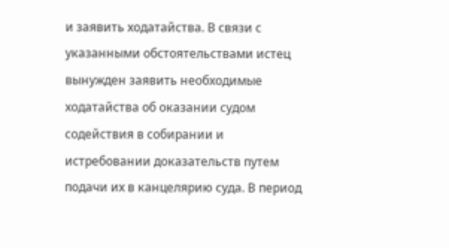и заявить ходатайства. В связи с указанными обстоятельствами истец вынужден заявить необходимые ходатайства об оказании судом содействия в собирании и истребовании доказательств путем подачи их в канцелярию суда. В период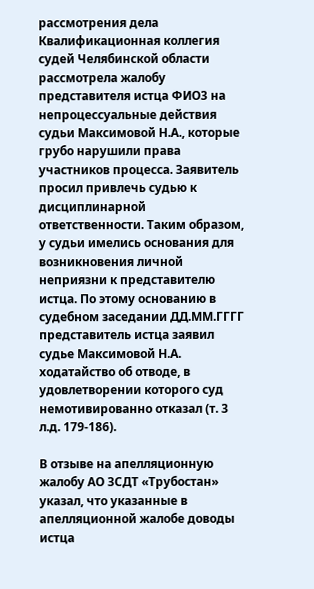рассмотрения дела Квалификационная коллегия судей Челябинской области рассмотрела жалобу представителя истца ФИО3 на непроцессуальные действия судьи Максимовой Н.А., которые грубо нарушили права участников процесса. Заявитель просил привлечь судью к дисциплинарной ответственности. Таким образом, у судьи имелись основания для возникновения личной неприязни к представителю истца. По этому основанию в судебном заседании ДД.ММ.ГГГГ представитель истца заявил судье Максимовой Н.А. ходатайство об отводе, в удовлетворении которого суд немотивированно отказал (т. 3 л.д. 179-186).

В отзыве на апелляционную жалобу АО ЗСДТ «Трубостан» указал, что указанные в апелляционной жалобе доводы истца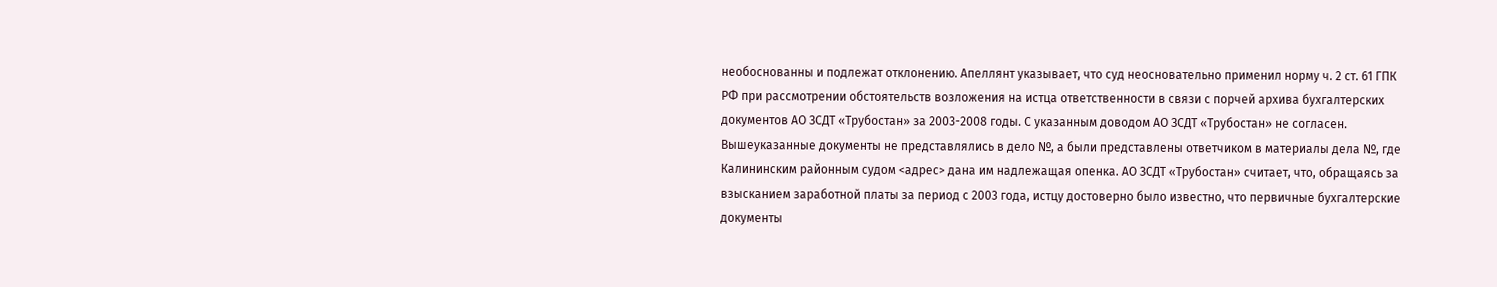необоснованны и подлежат отклонению. Апеллянт указывает, что суд неосновательно применил норму ч. 2 ст. 61 ГПК РФ при рассмотрении обстоятельств возложения на истца ответственности в связи с порчей архива бухгалтерских документов АО ЗСДТ «Трубостан» за 2003-2008 годы. С указанным доводом АО ЗСДТ «Трубостан» не согласен. Вышеуказанные документы не представлялись в дело №, а были представлены ответчиком в материалы дела №, где Калининским районным судом <адрес> дана им надлежащая опенка. АО ЗСДТ «Трубостан» считает, что, обращаясь за взысканием заработной платы за период с 2003 года, истцу достоверно было известно, что первичные бухгалтерские документы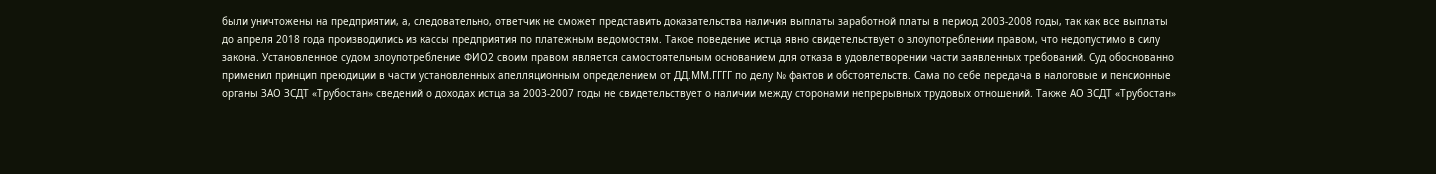были уничтожены на предприятии, а, следовательно, ответчик не сможет представить доказательства наличия выплаты заработной платы в период 2003-2008 годы, так как все выплаты до апреля 2018 года производились из кассы предприятия по платежным ведомостям. Такое поведение истца явно свидетельствует о злоупотреблении правом, что недопустимо в силу закона. Установленное судом злоупотребление ФИО2 своим правом является самостоятельным основанием для отказа в удовлетворении части заявленных требований. Суд обоснованно применил принцип преюдиции в части установленных апелляционным определением от ДД.ММ.ГГГГ по делу № фактов и обстоятельств. Сама по себе передача в налоговые и пенсионные органы ЗАО ЗСДТ «Трубостан» сведений о доходах истца за 2003-2007 годы не свидетельствует о наличии между сторонами непрерывных трудовых отношений. Также АО ЗСДТ «Трубостан»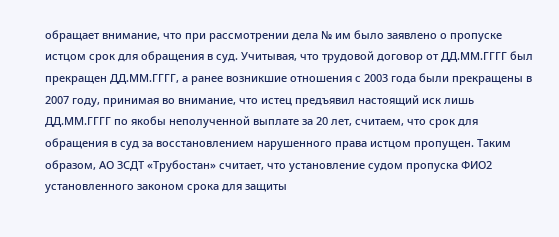обращает внимание, что при рассмотрении дела № им было заявлено о пропуске истцом срок для обращения в суд. Учитывая, что трудовой договор от ДД.ММ.ГГГГ был прекращен ДД.ММ.ГГГГ, а ранее возникшие отношения с 2003 года были прекращены в 2007 году, принимая во внимание, что истец предъявил настоящий иск лишь ДД.ММ.ГГГГ по якобы неполученной выплате за 20 лет, считаем, что срок для обращения в суд за восстановлением нарушенного права истцом пропущен. Таким образом, АО ЗСДТ «Трубостан» считает, что установление судом пропуска ФИО2 установленного законом срока для защиты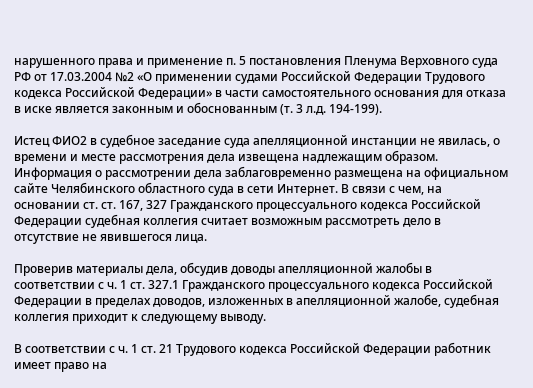нарушенного права и применение п. 5 постановления Пленума Верховного суда РФ от 17.03.2004 №2 «О применении судами Российской Федерации Трудового кодекса Российской Федерации» в части самостоятельного основания для отказа в иске является законным и обоснованным (т. 3 л.д. 194-199).

Истец ФИО2 в судебное заседание суда апелляционной инстанции не явилась, о времени и месте рассмотрения дела извещена надлежащим образом. Информация о рассмотрении дела заблаговременно размещена на официальном сайте Челябинского областного суда в сети Интернет. В связи с чем, на основании ст. ст. 167, 327 Гражданского процессуального кодекса Российской Федерации судебная коллегия считает возможным рассмотреть дело в отсутствие не явившегося лица.

Проверив материалы дела, обсудив доводы апелляционной жалобы в соответствии с ч. 1 ст. 327.1 Гражданского процессуального кодекса Российской Федерации в пределах доводов, изложенных в апелляционной жалобе, судебная коллегия приходит к следующему выводу.

В соответствии с ч. 1 ст. 21 Трудового кодекса Российской Федерации работник имеет право на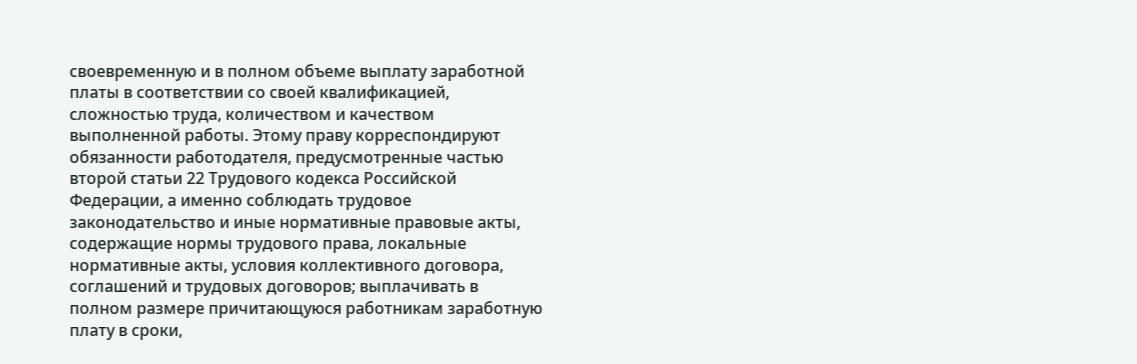своевременную и в полном объеме выплату заработной платы в соответствии со своей квалификацией, сложностью труда, количеством и качеством выполненной работы. Этому праву корреспондируют обязанности работодателя, предусмотренные частью второй статьи 22 Трудового кодекса Российской Федерации, а именно соблюдать трудовое законодательство и иные нормативные правовые акты, содержащие нормы трудового права, локальные нормативные акты, условия коллективного договора, соглашений и трудовых договоров; выплачивать в полном размере причитающуюся работникам заработную плату в сроки,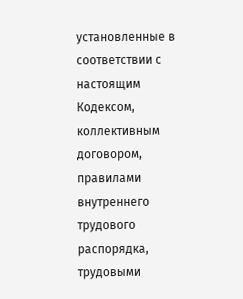установленные в соответствии с настоящим Кодексом, коллективным договором, правилами внутреннего трудового распорядка, трудовыми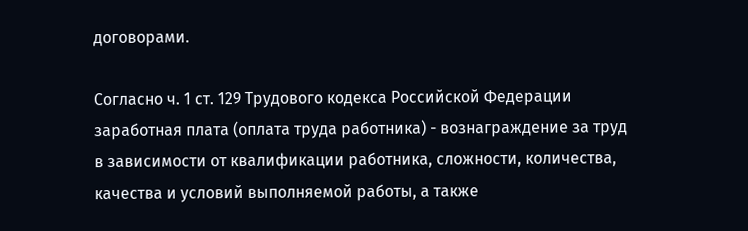договорами.

Согласно ч. 1 ст. 129 Трудового кодекса Российской Федерации заработная плата (оплата труда работника) - вознаграждение за труд в зависимости от квалификации работника, сложности, количества, качества и условий выполняемой работы, а также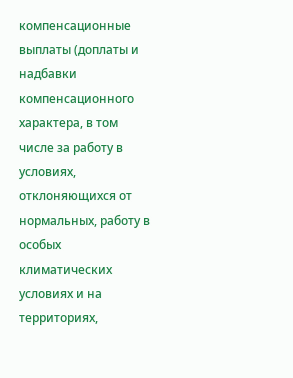компенсационные выплаты (доплаты и надбавки компенсационного характера, в том числе за работу в условиях, отклоняющихся от нормальных, работу в особых климатических условиях и на территориях,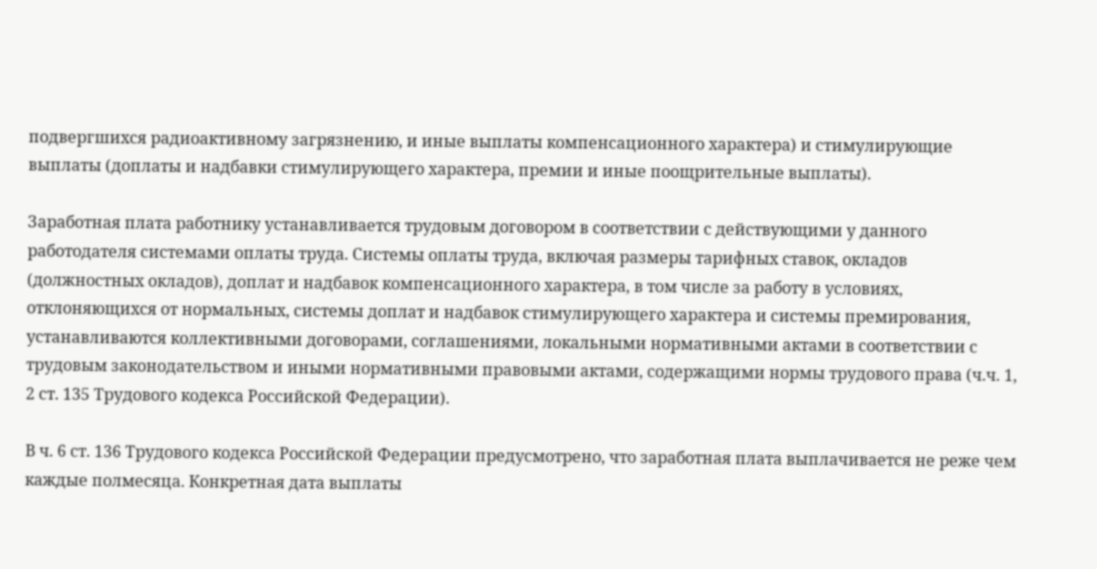подвергшихся радиоактивному загрязнению, и иные выплаты компенсационного характера) и стимулирующие выплаты (доплаты и надбавки стимулирующего характера, премии и иные поощрительные выплаты).

Заработная плата работнику устанавливается трудовым договором в соответствии с действующими у данного работодателя системами оплаты труда. Системы оплаты труда, включая размеры тарифных ставок, окладов (должностных окладов), доплат и надбавок компенсационного характера, в том числе за работу в условиях, отклоняющихся от нормальных, системы доплат и надбавок стимулирующего характера и системы премирования, устанавливаются коллективными договорами, соглашениями, локальными нормативными актами в соответствии с трудовым законодательством и иными нормативными правовыми актами, содержащими нормы трудового права (ч.ч. 1, 2 ст. 135 Трудового кодекса Российской Федерации).

В ч. 6 ст. 136 Трудового кодекса Российской Федерации предусмотрено, что заработная плата выплачивается не реже чем каждые полмесяца. Конкретная дата выплаты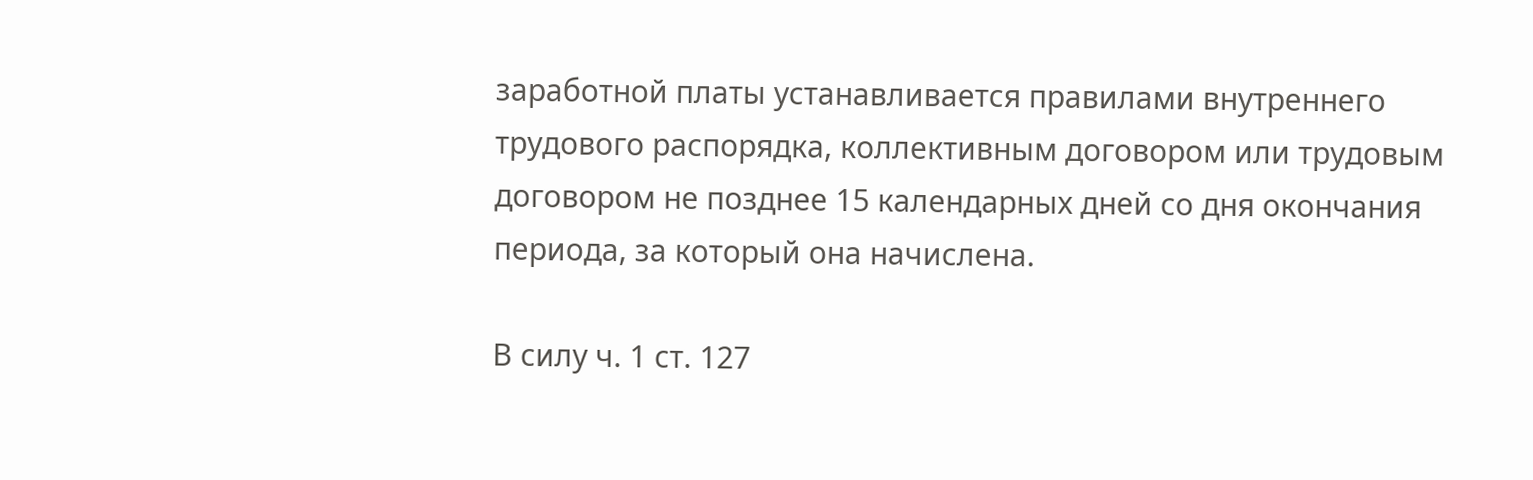заработной платы устанавливается правилами внутреннего трудового распорядка, коллективным договором или трудовым договором не позднее 15 календарных дней со дня окончания периода, за который она начислена.

В силу ч. 1 ст. 127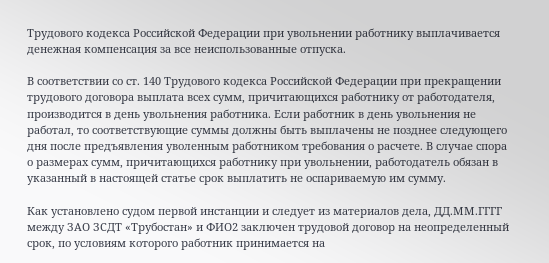Трудового кодекса Российской Федерации при увольнении работнику выплачивается денежная компенсация за все неиспользованные отпуска.

В соответствии со ст. 140 Трудового кодекса Российской Федерации при прекращении трудового договора выплата всех сумм, причитающихся работнику от работодателя, производится в день увольнения работника. Если работник в день увольнения не работал, то соответствующие суммы должны быть выплачены не позднее следующего дня после предъявления уволенным работником требования о расчете. В случае спора о размерах сумм, причитающихся работнику при увольнении, работодатель обязан в указанный в настоящей статье срок выплатить не оспариваемую им сумму.

Как установлено судом первой инстанции и следует из материалов дела, ДД.ММ.ГГГГ между ЗАО ЗСДТ «Трубостан» и ФИО2 заключен трудовой договор на неопределенный срок, по условиям которого работник принимается на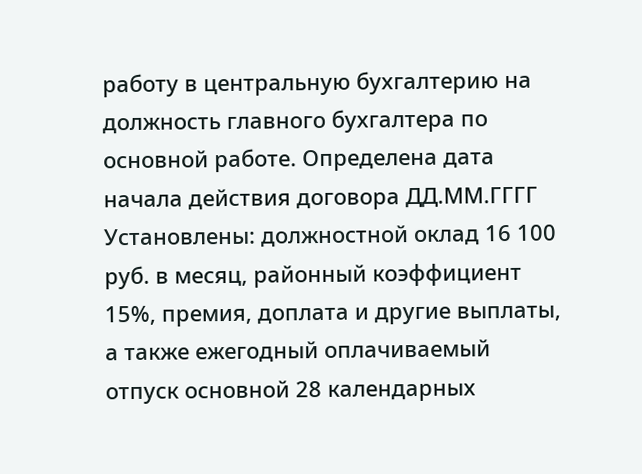работу в центральную бухгалтерию на должность главного бухгалтера по основной работе. Определена дата начала действия договора ДД.ММ.ГГГГ Установлены: должностной оклад 16 100 руб. в месяц, районный коэффициент 15%, премия, доплата и другие выплаты, а также ежегодный оплачиваемый отпуск основной 28 календарных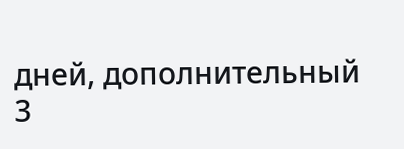дней, дополнительный 3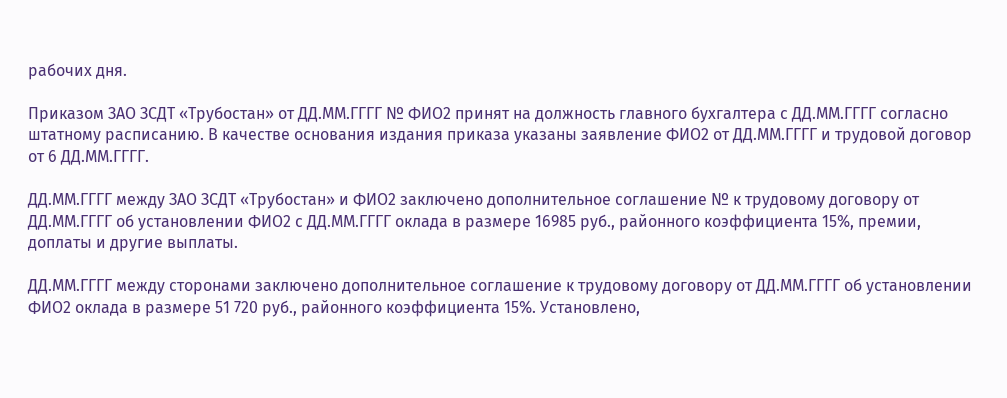рабочих дня.

Приказом ЗАО ЗСДТ «Трубостан» от ДД.ММ.ГГГГ № ФИО2 принят на должность главного бухгалтера с ДД.ММ.ГГГГ согласно штатному расписанию. В качестве основания издания приказа указаны заявление ФИО2 от ДД.ММ.ГГГГ и трудовой договор от 6 ДД.ММ.ГГГГ.

ДД.ММ.ГГГГ между ЗАО ЗСДТ «Трубостан» и ФИО2 заключено дополнительное соглашение № к трудовому договору от ДД.ММ.ГГГГ об установлении ФИО2 с ДД.ММ.ГГГГ оклада в размере 16985 руб., районного коэффициента 15%, премии, доплаты и другие выплаты.

ДД.ММ.ГГГГ между сторонами заключено дополнительное соглашение к трудовому договору от ДД.ММ.ГГГГ об установлении ФИО2 оклада в размере 51 720 руб., районного коэффициента 15%. Установлено,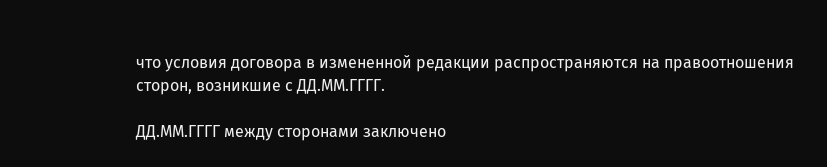что условия договора в измененной редакции распространяются на правоотношения сторон, возникшие с ДД.ММ.ГГГГ.

ДД.ММ.ГГГГ между сторонами заключено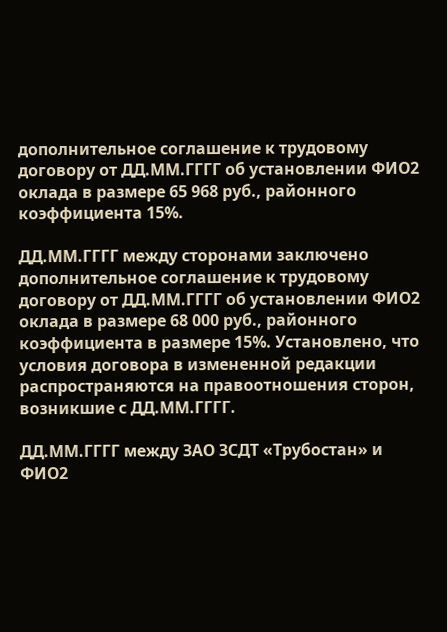дополнительное соглашение к трудовому договору от ДД.ММ.ГГГГ об установлении ФИО2 оклада в размере 65 968 руб., районного коэффициента 15%.

ДД.ММ.ГГГГ между сторонами заключено дополнительное соглашение к трудовому договору от ДД.ММ.ГГГГ об установлении ФИО2 оклада в размере 68 000 руб., районного коэффициента в размере 15%. Установлено, что условия договора в измененной редакции распространяются на правоотношения сторон, возникшие с ДД.ММ.ГГГГ.

ДД.ММ.ГГГГ между ЗАО ЗСДТ «Трубостан» и ФИО2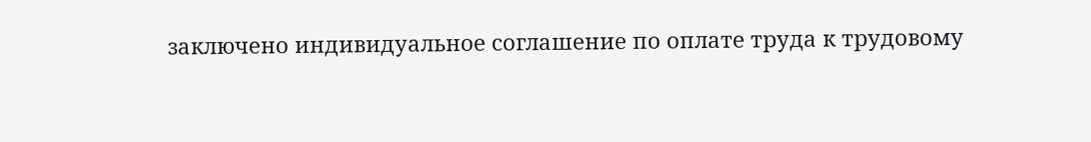заключено индивидуальное соглашение по оплате труда к трудовому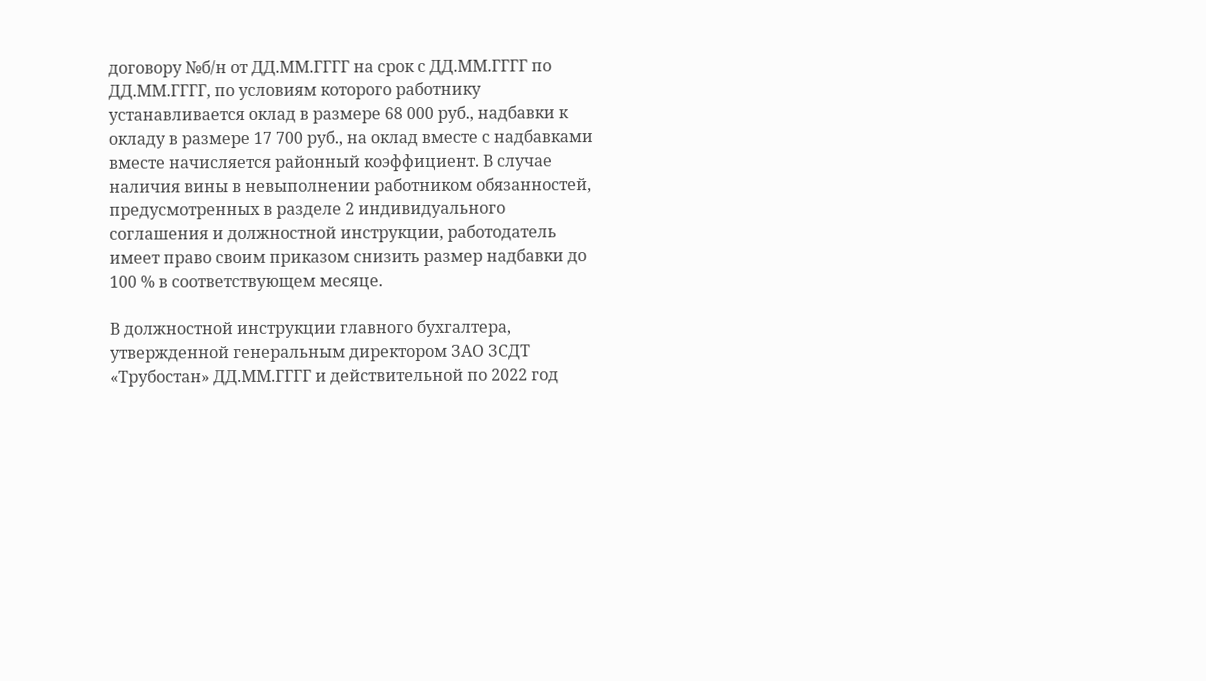договору №б/н от ДД.ММ.ГГГГ на срок с ДД.ММ.ГГГГ по ДД.ММ.ГГГГ, по условиям которого работнику устанавливается оклад в размере 68 000 руб., надбавки к окладу в размере 17 700 руб., на оклад вместе с надбавками вместе начисляется районный коэффициент. В случае наличия вины в невыполнении работником обязанностей, предусмотренных в разделе 2 индивидуального соглашения и должностной инструкции, работодатель имеет право своим приказом снизить размер надбавки до 100 % в соответствующем месяце.

В должностной инструкции главного бухгалтера, утвержденной генеральным директором ЗАО ЗСДТ «Трубостан» ДД.ММ.ГГГГ и действительной по 2022 год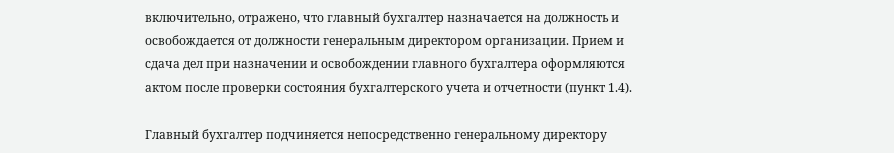включительно, отражено, что главный бухгалтер назначается на должность и освобождается от должности генеральным директором организации. Прием и сдача дел при назначении и освобождении главного бухгалтера оформляются актом после проверки состояния бухгалтерского учета и отчетности (пункт 1.4).

Главный бухгалтер подчиняется непосредственно генеральному директору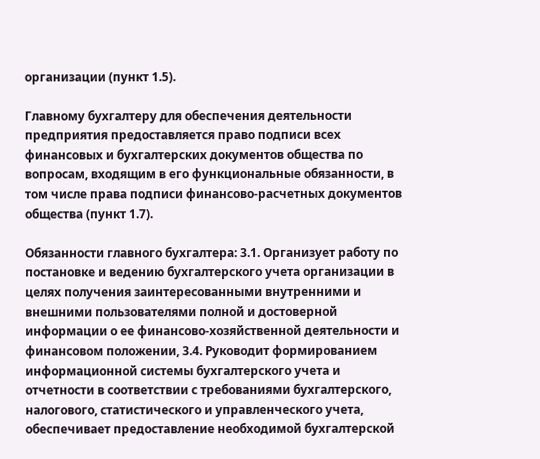организации (пункт 1.5).

Главному бухгалтеру для обеспечения деятельности предприятия предоставляется право подписи всех финансовых и бухгалтерских документов общества по вопросам, входящим в его функциональные обязанности, в том числе права подписи финансово-расчетных документов общества (пункт 1.7).

Обязанности главного бухгалтера: 3.1. Организует работу по постановке и ведению бухгалтерского учета организации в целях получения заинтересованными внутренними и внешними пользователями полной и достоверной информации о ее финансово-хозяйственной деятельности и финансовом положении, 3.4. Руководит формированием информационной системы бухгалтерского учета и отчетности в соответствии с требованиями бухгалтерского, налогового, статистического и управленческого учета, обеспечивает предоставление необходимой бухгалтерской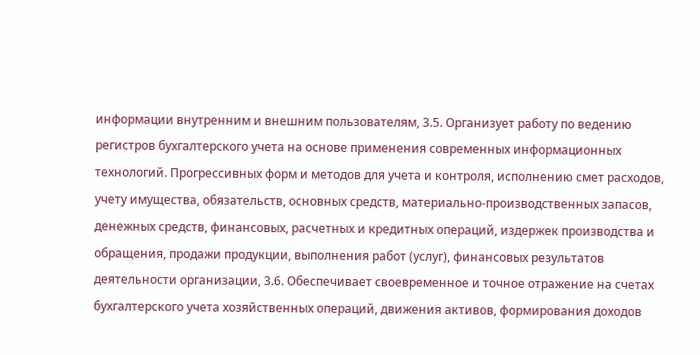информации внутренним и внешним пользователям, 3.5. Организует работу по ведению регистров бухгалтерского учета на основе применения современных информационных технологий. Прогрессивных форм и методов для учета и контроля, исполнению смет расходов, учету имущества, обязательств, основных средств, материально-производственных запасов, денежных средств, финансовых, расчетных и кредитных операций, издержек производства и обращения, продажи продукции, выполнения работ (услуг), финансовых результатов деятельности организации, 3.6. Обеспечивает своевременное и точное отражение на счетах бухгалтерского учета хозяйственных операций, движения активов, формирования доходов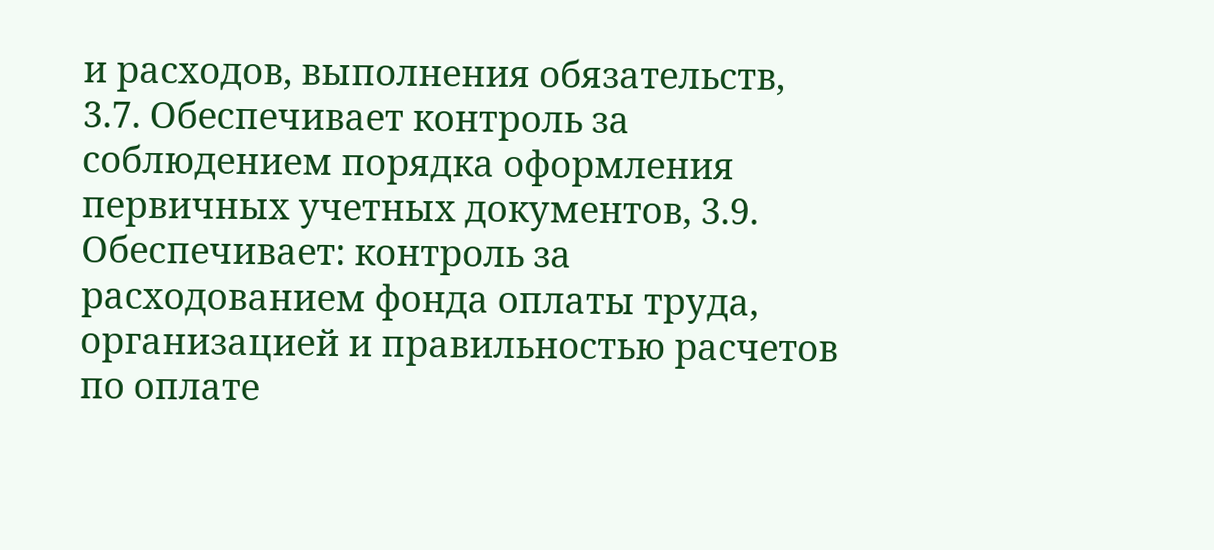и расходов, выполнения обязательств, 3.7. Обеспечивает контроль за соблюдением порядка оформления первичных учетных документов, 3.9. Обеспечивает: контроль за расходованием фонда оплаты труда, организацией и правильностью расчетов по оплате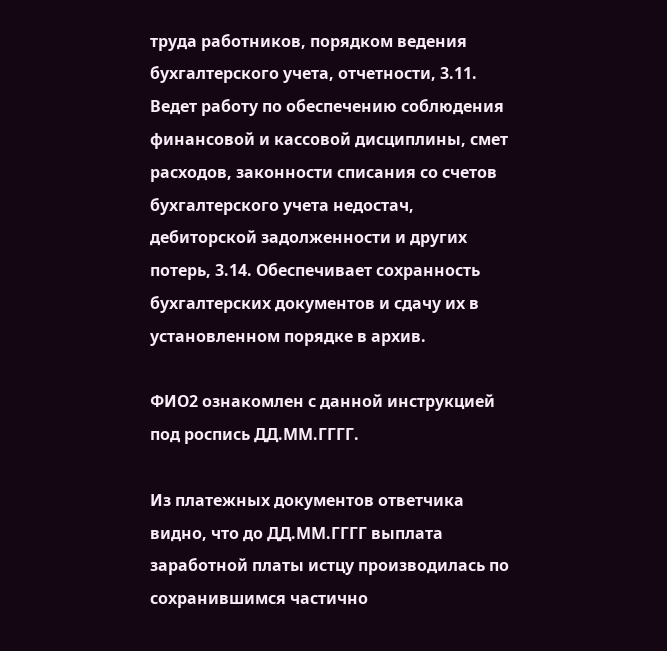труда работников, порядком ведения бухгалтерского учета, отчетности, 3.11. Ведет работу по обеспечению соблюдения финансовой и кассовой дисциплины, смет расходов, законности списания со счетов бухгалтерского учета недостач, дебиторской задолженности и других потерь, 3.14. Обеспечивает сохранность бухгалтерских документов и сдачу их в установленном порядке в архив.

ФИО2 ознакомлен с данной инструкцией под роспись ДД.ММ.ГГГГ.

Из платежных документов ответчика видно, что до ДД.ММ.ГГГГ выплата заработной платы истцу производилась по сохранившимся частично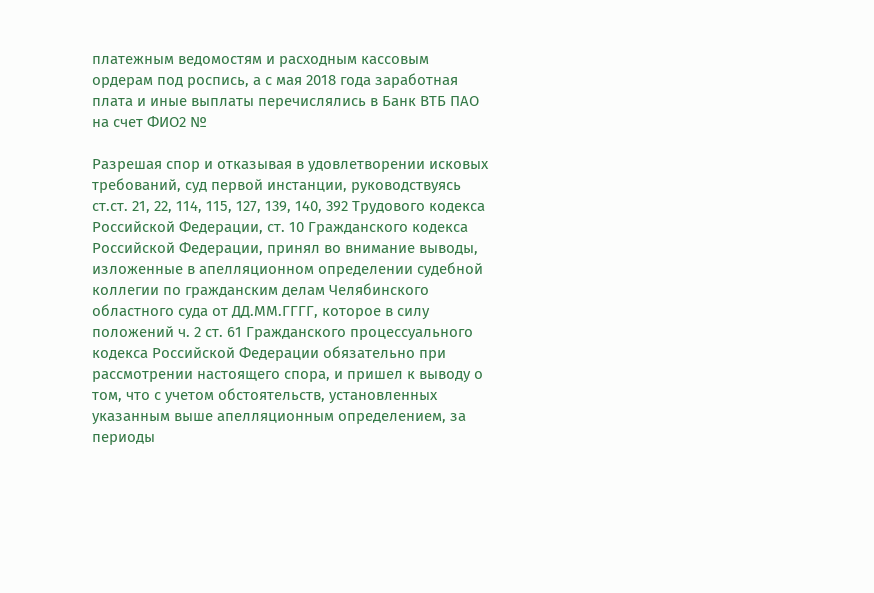платежным ведомостям и расходным кассовым ордерам под роспись, а с мая 2018 года заработная плата и иные выплаты перечислялись в Банк ВТБ ПАО на счет ФИО2 №

Разрешая спор и отказывая в удовлетворении исковых требований, суд первой инстанции, руководствуясь ст.ст. 21, 22, 114, 115, 127, 139, 140, 392 Трудового кодекса Российской Федерации, ст. 10 Гражданского кодекса Российской Федерации, принял во внимание выводы, изложенные в апелляционном определении судебной коллегии по гражданским делам Челябинского областного суда от ДД.ММ.ГГГГ, которое в силу положений ч. 2 ст. 61 Гражданского процессуального кодекса Российской Федерации обязательно при рассмотрении настоящего спора, и пришел к выводу о том, что с учетом обстоятельств, установленных указанным выше апелляционным определением, за периоды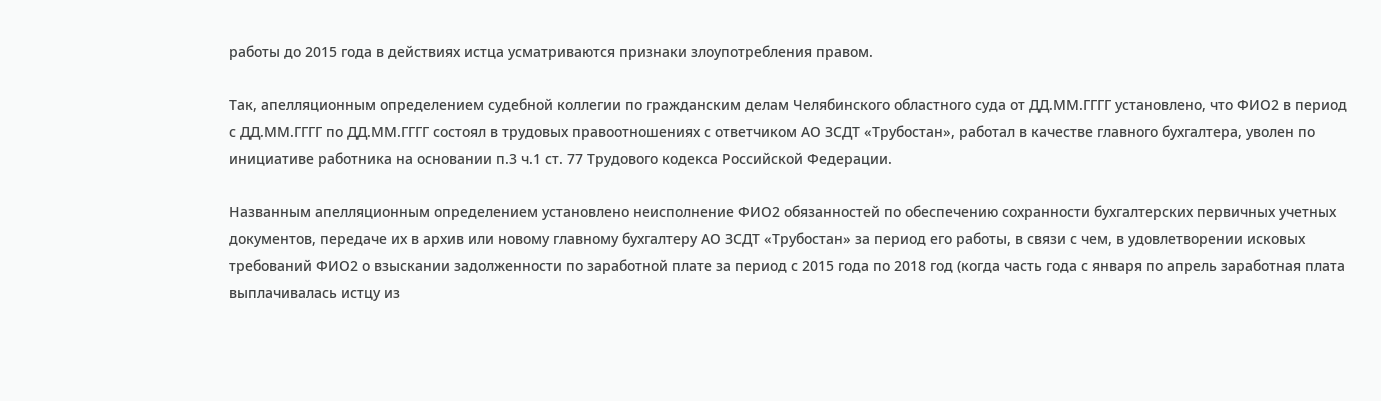работы до 2015 года в действиях истца усматриваются признаки злоупотребления правом.

Так, апелляционным определением судебной коллегии по гражданским делам Челябинского областного суда от ДД.ММ.ГГГГ установлено, что ФИО2 в период с ДД.ММ.ГГГГ по ДД.ММ.ГГГГ состоял в трудовых правоотношениях с ответчиком АО ЗСДТ «Трубостан», работал в качестве главного бухгалтера, уволен по инициативе работника на основании п.3 ч.1 ст. 77 Трудового кодекса Российской Федерации.

Названным апелляционным определением установлено неисполнение ФИО2 обязанностей по обеспечению сохранности бухгалтерских первичных учетных документов, передаче их в архив или новому главному бухгалтеру АО ЗСДТ «Трубостан» за период его работы, в связи с чем, в удовлетворении исковых требований ФИО2 о взыскании задолженности по заработной плате за период с 2015 года по 2018 год (когда часть года с января по апрель заработная плата выплачивалась истцу из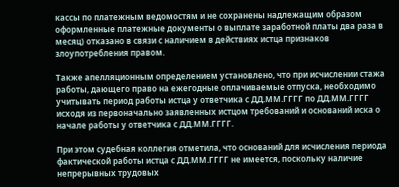кассы по платежным ведомостям и не сохранены надлежащим образом оформленные платежные документы о выплате заработной платы два раза в месяц) отказано в связи с наличием в действиях истца признаков злоупотребления правом.

Также апелляционным определением установлено, что при исчислении стажа работы, дающего право на ежегодные оплачиваемые отпуска, необходимо учитывать период работы истца у ответчика с ДД.ММ.ГГГГ по ДД.ММ.ГГГГ исходя из первоначально заявленных истцом требований и оснований иска о начале работы у ответчика с ДД.ММ.ГГГГ.

При этом судебная коллегия отметила, что оснований для исчисления периода фактической работы истца с ДД.ММ.ГГГГ не имеется, поскольку наличие непрерывных трудовых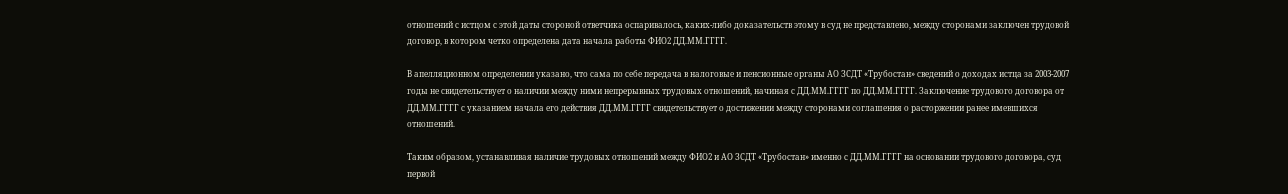отношений с истцом с этой даты стороной ответчика оспаривалось, каких-либо доказательств этому в суд не представлено, между сторонами заключен трудовой договор, в котором четко определена дата начала работы ФИО2 ДД.ММ.ГГГГ.

В апелляционном определении указано, что сама по себе передача в налоговые и пенсионные органы АО ЗСДТ «Трубостан» сведений о доходах истца за 2003-2007 годы не свидетельствует о наличии между ними непрерывных трудовых отношений, начиная с ДД.ММ.ГГГГ по ДД.ММ.ГГГГ. Заключение трудового договора от ДД.ММ.ГГГГ с указанием начала его действия ДД.ММ.ГГГГ свидетельствует о достижении между сторонами соглашения о расторжении ранее имевшихся отношений.

Таким образом, устанавливая наличие трудовых отношений между ФИО2 и АО ЗСДТ «Трубостан» именно с ДД.ММ.ГГГГ на основании трудового договора, суд первой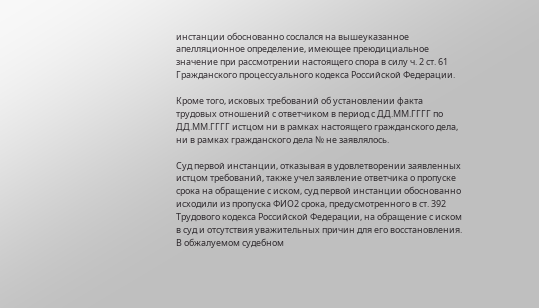инстанции обоснованно сослался на вышеуказанное апелляционное определение, имеющее преюдициальное значение при рассмотрении настоящего спора в силу ч. 2 ст. 61 Гражданского процессуального кодекса Российской Федерации.

Кроме того, исковых требований об установлении факта трудовых отношений с ответчиком в период с ДД.ММ.ГГГГ по ДД.ММ.ГГГГ истцом ни в рамках настоящего гражданского дела, ни в рамках гражданского дела № не заявлялось.

Суд первой инстанции, отказывая в удовлетворении заявленных истцом требований, также учел заявление ответчика о пропуске срока на обращение с иском, суд первой инстанции обоснованно исходили из пропуска ФИО2 срока, предусмотренного в ст. 392 Трудового кодекса Российской Федерации, на обращение с иском в суд и отсутствия уважительных причин для его восстановления. В обжалуемом судебном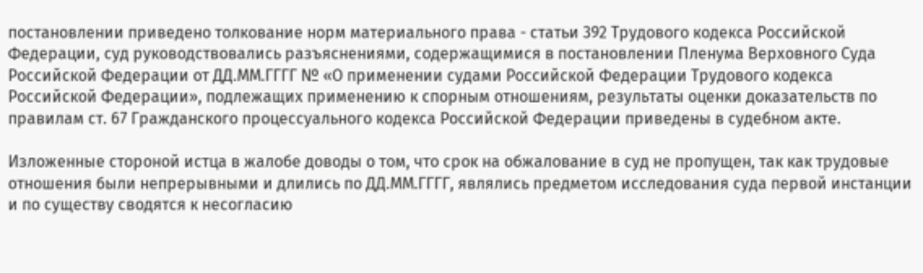постановлении приведено толкование норм материального права - статьи 392 Трудового кодекса Российской Федерации, суд руководствовались разъяснениями, содержащимися в постановлении Пленума Верховного Суда Российской Федерации от ДД.ММ.ГГГГ № «О применении судами Российской Федерации Трудового кодекса Российской Федерации», подлежащих применению к спорным отношениям, результаты оценки доказательств по правилам ст. 67 Гражданского процессуального кодекса Российской Федерации приведены в судебном акте.

Изложенные стороной истца в жалобе доводы о том, что срок на обжалование в суд не пропущен, так как трудовые отношения были непрерывными и длились по ДД.ММ.ГГГГ, являлись предметом исследования суда первой инстанции и по существу сводятся к несогласию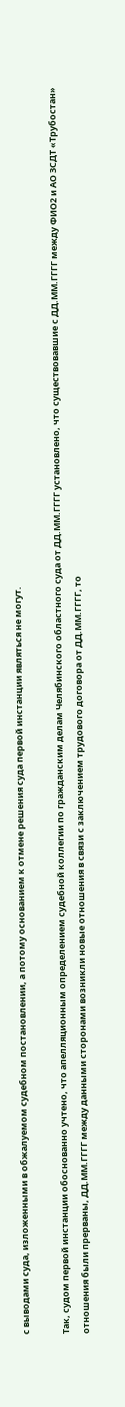с выводами суда, изложенными в обжалуемом судебном постановлении, а потому основанием к отмене решения суда первой инстанции являться не могут.

Так, судом первой инстанции обоснованно учтено, что апелляционным определением судебной коллегии по гражданским делам Челябинского областного суда от ДД.ММ.ГГГГ установлено, что существовавшие с ДД.ММ.ГГГГ между ФИО2 и АО ЗСДТ «Трубостан» отношения были прерваны, ДД.ММ.ГГГГ между данными сторонами возникли новые отношения в связи с заключением трудового договора от ДД.ММ.ГГГГ, то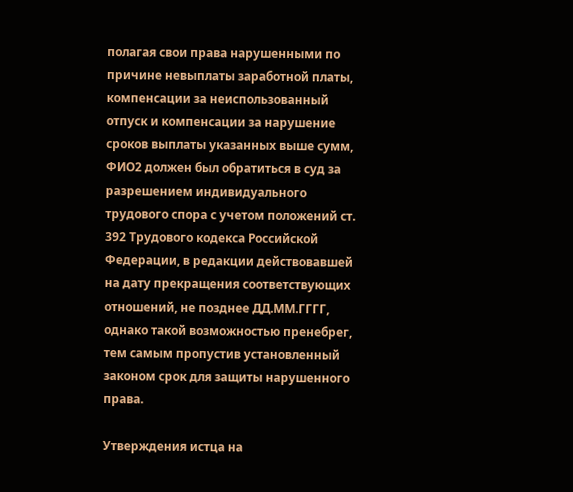полагая свои права нарушенными по причине невыплаты заработной платы, компенсации за неиспользованный отпуск и компенсации за нарушение сроков выплаты указанных выше сумм, ФИО2 должен был обратиться в суд за разрешением индивидуального трудового спора с учетом положений ст. 392 Трудового кодекса Российской Федерации, в редакции действовавшей на дату прекращения соответствующих отношений, не позднее ДД.ММ.ГГГГ, однако такой возможностью пренебрег, тем самым пропустив установленный законом срок для защиты нарушенного права.

Утверждения истца на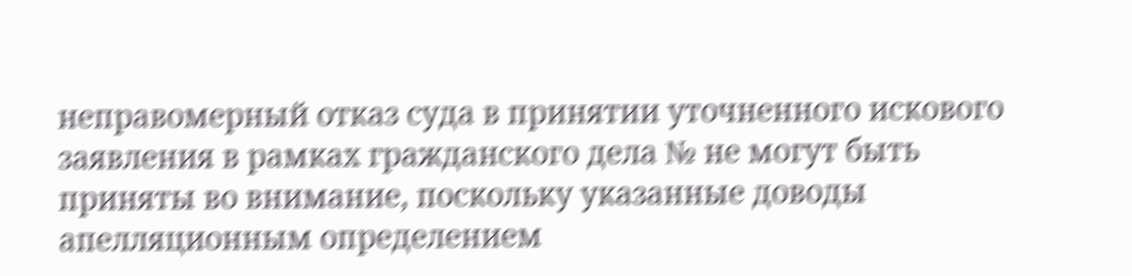неправомерный отказ суда в принятии уточненного искового заявления в рамках гражданского дела № не могут быть приняты во внимание, поскольку указанные доводы апелляционным определением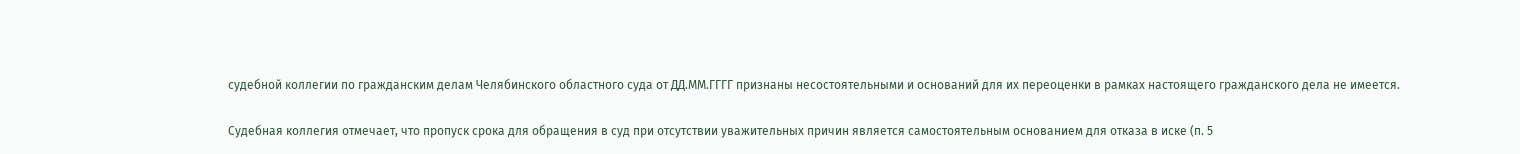судебной коллегии по гражданским делам Челябинского областного суда от ДД.ММ.ГГГГ признаны несостоятельными и оснований для их переоценки в рамках настоящего гражданского дела не имеется.

Судебная коллегия отмечает, что пропуск срока для обращения в суд при отсутствии уважительных причин является самостоятельным основанием для отказа в иске (п. 5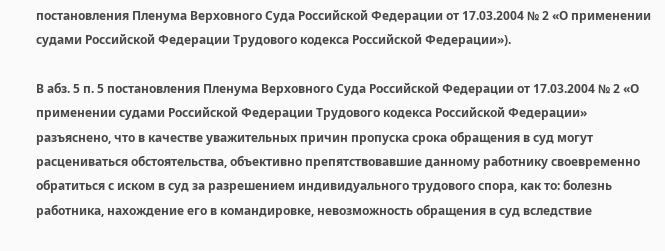постановления Пленума Верховного Суда Российской Федерации от 17.03.2004 № 2 «О применении судами Российской Федерации Трудового кодекса Российской Федерации»).

В абз. 5 п. 5 постановления Пленума Верховного Суда Российской Федерации от 17.03.2004 № 2 «О применении судами Российской Федерации Трудового кодекса Российской Федерации» разъяснено, что в качестве уважительных причин пропуска срока обращения в суд могут расцениваться обстоятельства, объективно препятствовавшие данному работнику своевременно обратиться с иском в суд за разрешением индивидуального трудового спора, как то: болезнь работника, нахождение его в командировке, невозможность обращения в суд вследствие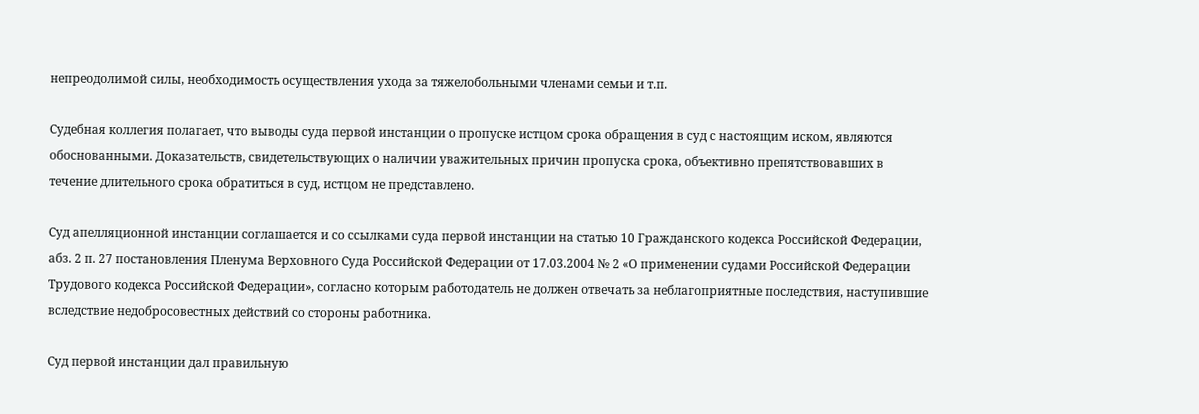непреодолимой силы, необходимость осуществления ухода за тяжелобольными членами семьи и т.п.

Судебная коллегия полагает, что выводы суда первой инстанции о пропуске истцом срока обращения в суд с настоящим иском, являются обоснованными. Доказательств, свидетельствующих о наличии уважительных причин пропуска срока, объективно препятствовавших в течение длительного срока обратиться в суд, истцом не представлено.

Суд апелляционной инстанции соглашается и со ссылками суда первой инстанции на статью 10 Гражданского кодекса Российской Федерации, абз. 2 п. 27 постановления Пленума Верховного Суда Российской Федерации от 17.03.2004 № 2 «О применении судами Российской Федерации Трудового кодекса Российской Федерации», согласно которым работодатель не должен отвечать за неблагоприятные последствия, наступившие вследствие недобросовестных действий со стороны работника.

Суд первой инстанции дал правильную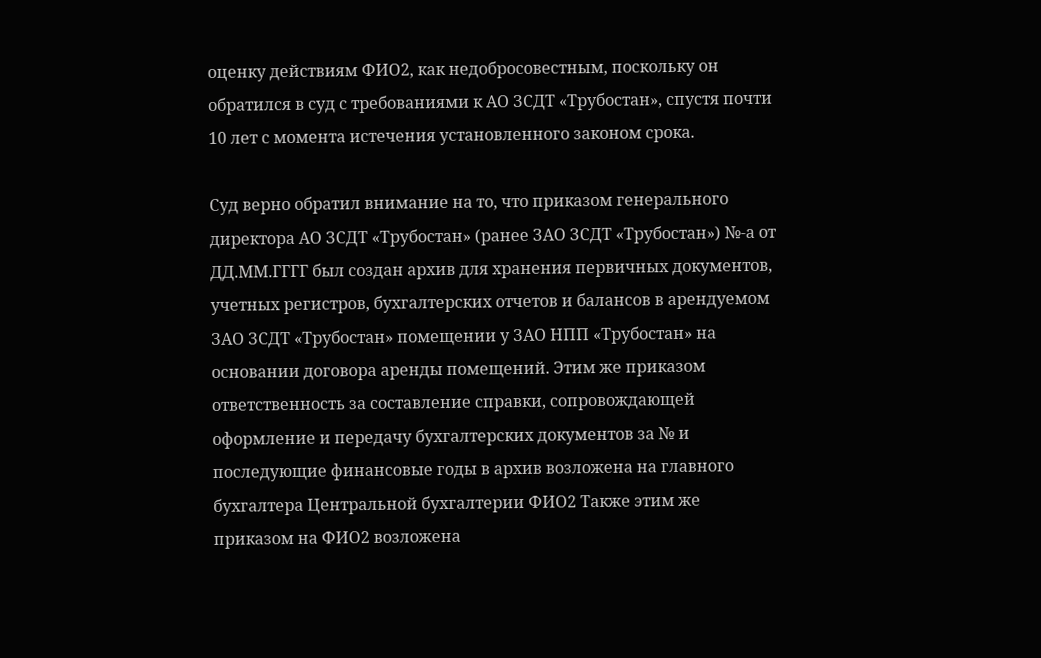оценку действиям ФИО2, как недобросовестным, поскольку он обратился в суд с требованиями к АО ЗСДТ «Трубостан», спустя почти 10 лет с момента истечения установленного законом срока.

Суд верно обратил внимание на то, что приказом генерального директора АО ЗСДТ «Трубостан» (ранее ЗАО ЗСДТ «Трубостан») №-а от ДД.ММ.ГГГГ был создан архив для хранения первичных документов, учетных регистров, бухгалтерских отчетов и балансов в арендуемом ЗАО ЗСДТ «Трубостан» помещении у ЗАО НПП «Трубостан» на основании договора аренды помещений. Этим же приказом ответственность за составление справки, сопровождающей оформление и передачу бухгалтерских документов за № и последующие финансовые годы в архив возложена на главного бухгалтера Центральной бухгалтерии ФИО2 Также этим же приказом на ФИО2 возложена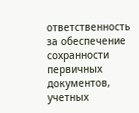ответственность за обеспечение сохранности первичных документов, учетных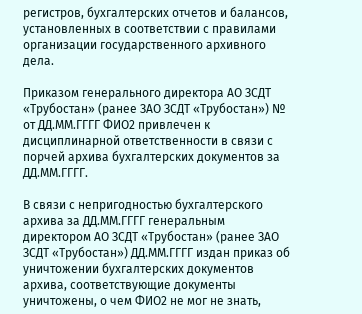регистров, бухгалтерских отчетов и балансов, установленных в соответствии с правилами организации государственного архивного дела.

Приказом генерального директора АО ЗСДТ «Трубостан» (ранее ЗАО ЗСДТ «Трубостан») № от ДД.ММ.ГГГГ ФИО2 привлечен к дисциплинарной ответственности в связи с порчей архива бухгалтерских документов за ДД.ММ.ГГГГ.

В связи с непригодностью бухгалтерского архива за ДД.ММ.ГГГГ генеральным директором АО ЗСДТ «Трубостан» (ранее ЗАО ЗСДТ «Трубостан») ДД.ММ.ГГГГ издан приказ об уничтожении бухгалтерских документов архива, соответствующие документы уничтожены, о чем ФИО2 не мог не знать,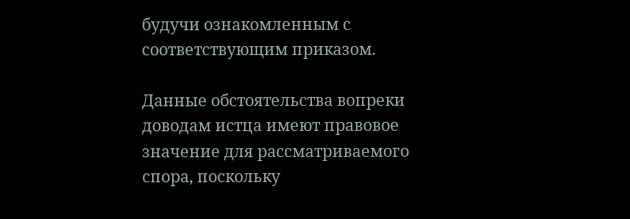будучи ознакомленным с соответствующим приказом.

Данные обстоятельства вопреки доводам истца имеют правовое значение для рассматриваемого спора, поскольку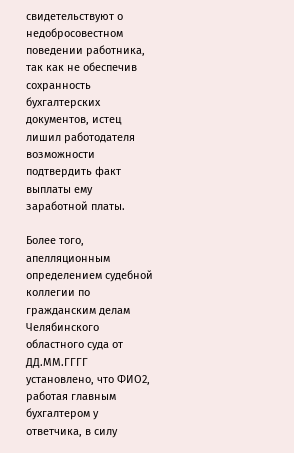свидетельствуют о недобросовестном поведении работника, так как не обеспечив сохранность бухгалтерских документов, истец лишил работодателя возможности подтвердить факт выплаты ему заработной платы.

Более того, апелляционным определением судебной коллегии по гражданским делам Челябинского областного суда от ДД.ММ.ГГГГ установлено, что ФИО2, работая главным бухгалтером у ответчика, в силу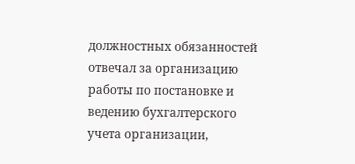должностных обязанностей отвечал за организацию работы по постановке и ведению бухгалтерского учета организации,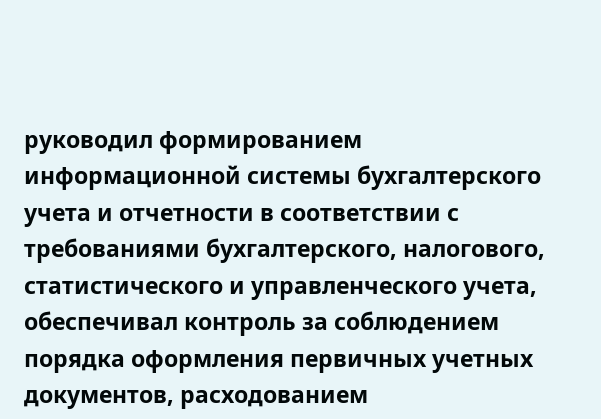руководил формированием информационной системы бухгалтерского учета и отчетности в соответствии с требованиями бухгалтерского, налогового, статистического и управленческого учета, обеспечивал контроль за соблюдением порядка оформления первичных учетных документов, расходованием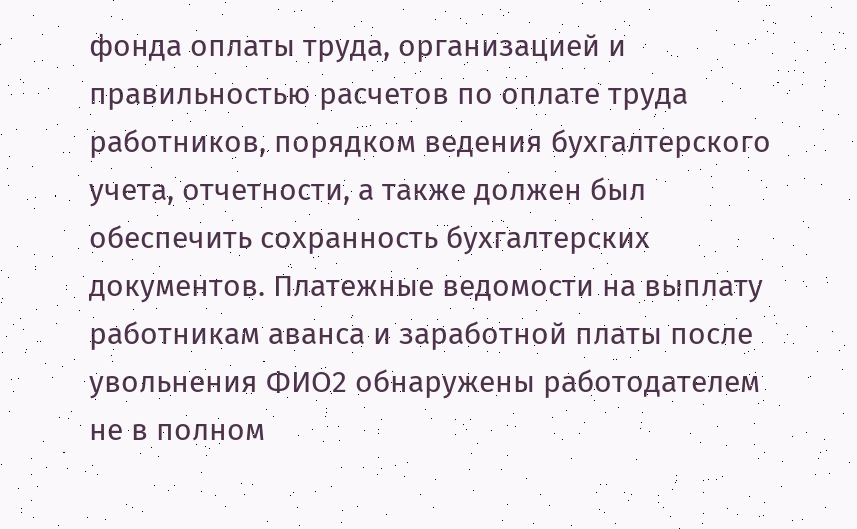фонда оплаты труда, организацией и правильностью расчетов по оплате труда работников, порядком ведения бухгалтерского учета, отчетности, а также должен был обеспечить сохранность бухгалтерских документов. Платежные ведомости на выплату работникам аванса и заработной платы после увольнения ФИО2 обнаружены работодателем не в полном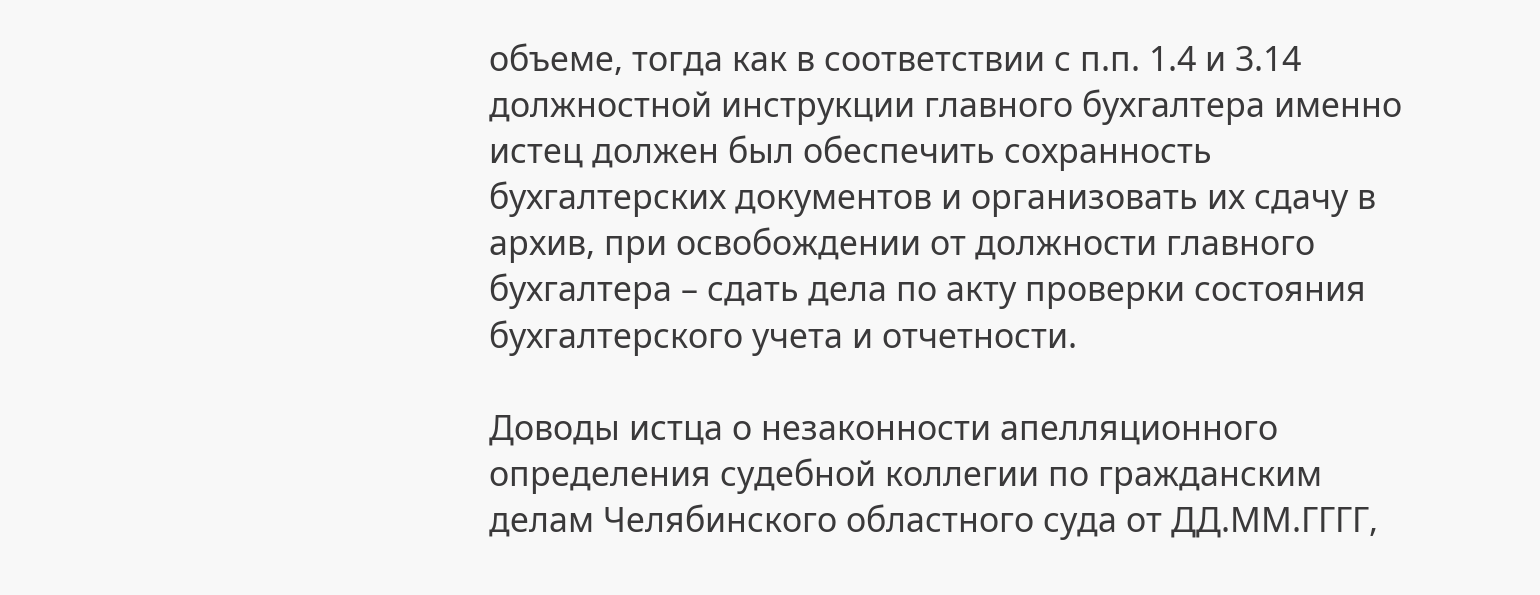объеме, тогда как в соответствии с п.п. 1.4 и 3.14 должностной инструкции главного бухгалтера именно истец должен был обеспечить сохранность бухгалтерских документов и организовать их сдачу в архив, при освобождении от должности главного бухгалтера – сдать дела по акту проверки состояния бухгалтерского учета и отчетности.

Доводы истца о незаконности апелляционного определения судебной коллегии по гражданским делам Челябинского областного суда от ДД.ММ.ГГГГ,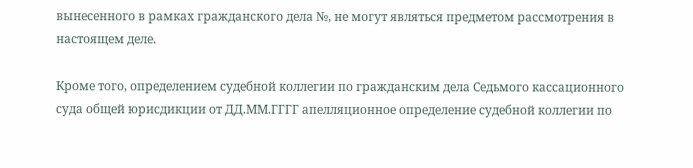вынесенного в рамках гражданского дела №, не могут являться предметом рассмотрения в настоящем деле.

Кроме того, определением судебной коллегии по гражданским дела Седьмого кассационного суда общей юрисдикции от ДД.ММ.ГГГГ апелляционное определение судебной коллегии по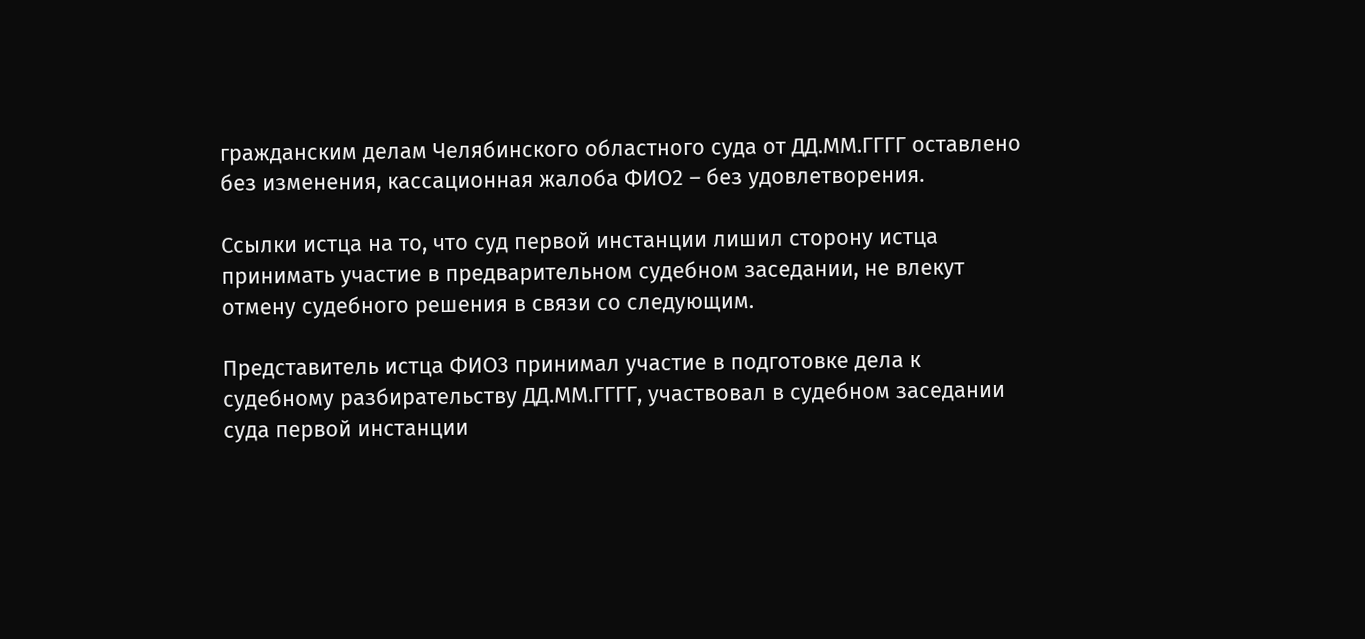гражданским делам Челябинского областного суда от ДД.ММ.ГГГГ оставлено без изменения, кассационная жалоба ФИО2 – без удовлетворения.

Ссылки истца на то, что суд первой инстанции лишил сторону истца принимать участие в предварительном судебном заседании, не влекут отмену судебного решения в связи со следующим.

Представитель истца ФИО3 принимал участие в подготовке дела к судебному разбирательству ДД.ММ.ГГГГ, участвовал в судебном заседании суда первой инстанции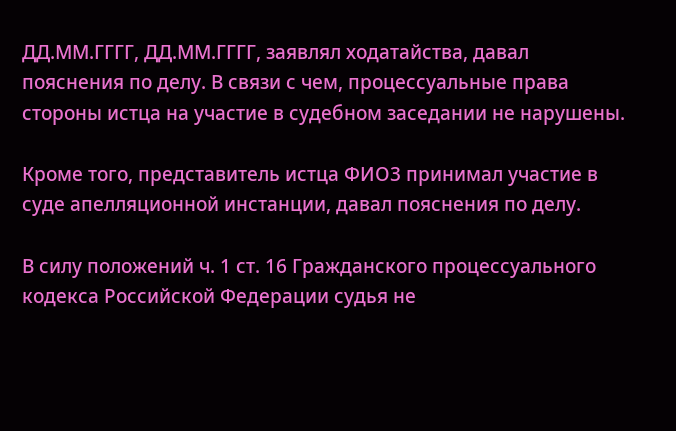ДД.ММ.ГГГГ, ДД.ММ.ГГГГ, заявлял ходатайства, давал пояснения по делу. В связи с чем, процессуальные права стороны истца на участие в судебном заседании не нарушены.

Кроме того, представитель истца ФИО3 принимал участие в суде апелляционной инстанции, давал пояснения по делу.

В силу положений ч. 1 ст. 16 Гражданского процессуального кодекса Российской Федерации судья не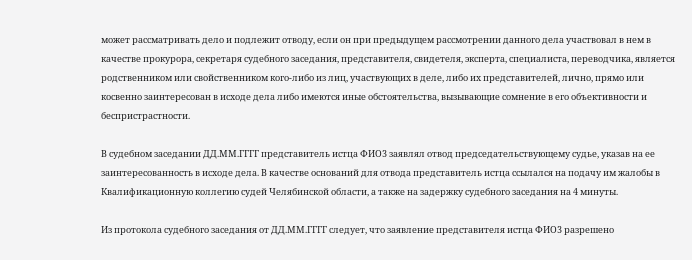может рассматривать дело и подлежит отводу, если он при предыдущем рассмотрении данного дела участвовал в нем в качестве прокурора, секретаря судебного заседания, представителя, свидетеля, эксперта, специалиста, переводчика, является родственником или свойственником кого-либо из лиц, участвующих в деле, либо их представителей, лично, прямо или косвенно заинтересован в исходе дела либо имеются иные обстоятельства, вызывающие сомнение в его объективности и беспристрастности.

В судебном заседании ДД.ММ.ГГГГ представитель истца ФИО3 заявлял отвод председательствующему судье, указав на ее заинтересованность в исходе дела. В качестве оснований для отвода представитель истца ссылался на подачу им жалобы в Квалификационную коллегию судей Челябинской области, а также на задержку судебного заседания на 4 минуты.

Из протокола судебного заседания от ДД.ММ.ГГГГ следует, что заявление представителя истца ФИО3 разрешено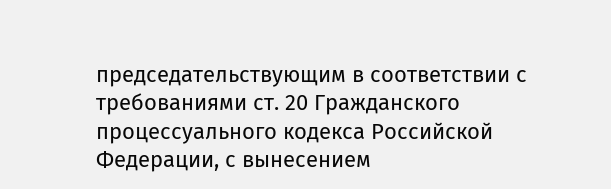председательствующим в соответствии с требованиями ст. 20 Гражданского процессуального кодекса Российской Федерации, с вынесением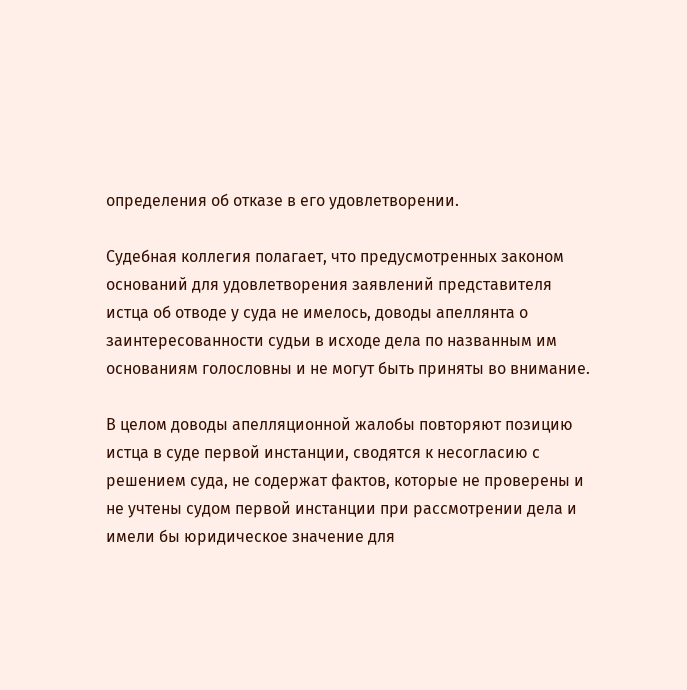определения об отказе в его удовлетворении.

Судебная коллегия полагает, что предусмотренных законом оснований для удовлетворения заявлений представителя истца об отводе у суда не имелось, доводы апеллянта о заинтересованности судьи в исходе дела по названным им основаниям голословны и не могут быть приняты во внимание.

В целом доводы апелляционной жалобы повторяют позицию истца в суде первой инстанции, сводятся к несогласию с решением суда, не содержат фактов, которые не проверены и не учтены судом первой инстанции при рассмотрении дела и имели бы юридическое значение для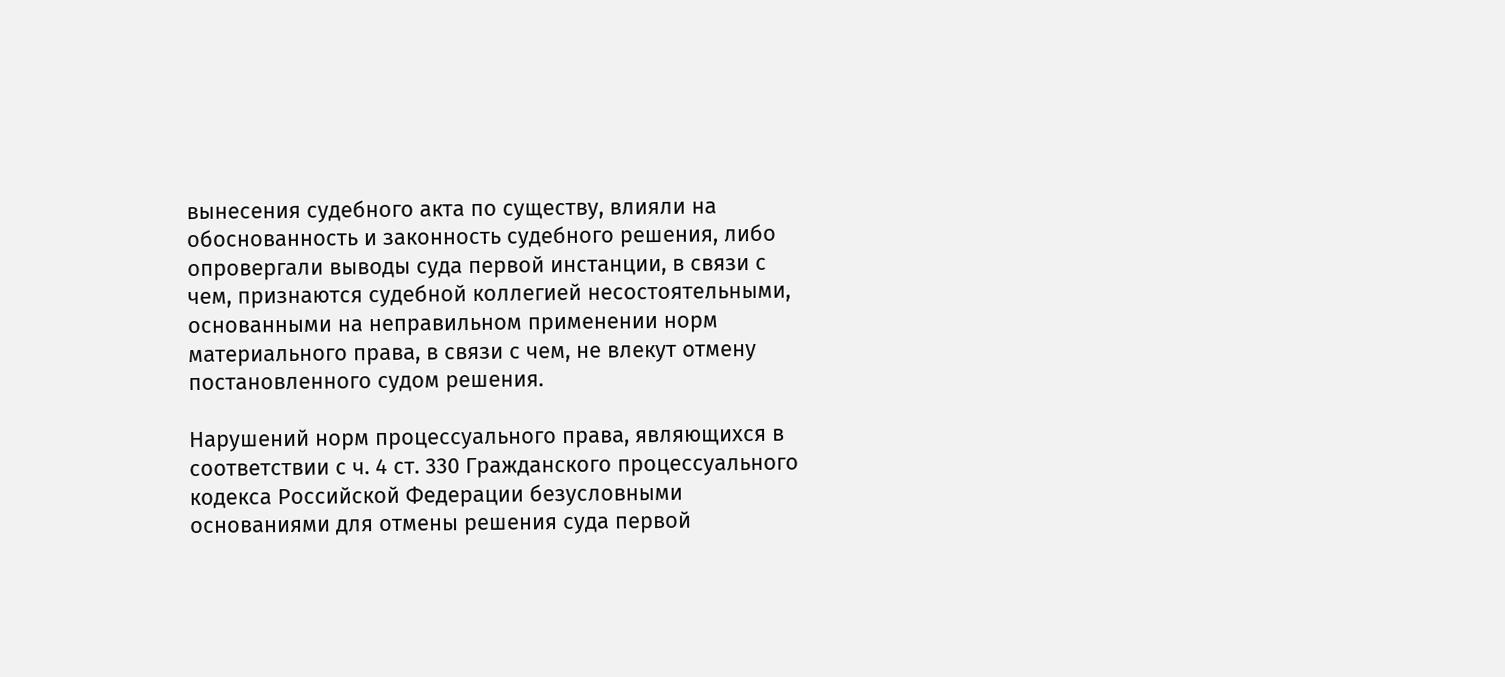вынесения судебного акта по существу, влияли на обоснованность и законность судебного решения, либо опровергали выводы суда первой инстанции, в связи с чем, признаются судебной коллегией несостоятельными, основанными на неправильном применении норм материального права, в связи с чем, не влекут отмену постановленного судом решения.

Нарушений норм процессуального права, являющихся в соответствии с ч. 4 ст. 330 Гражданского процессуального кодекса Российской Федерации безусловными основаниями для отмены решения суда первой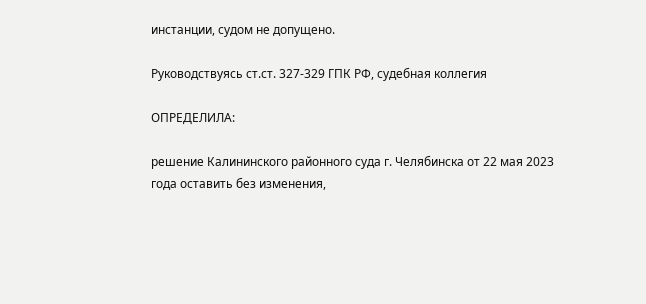инстанции, судом не допущено.

Руководствуясь ст.ст. 327-329 ГПК РФ, судебная коллегия

ОПРЕДЕЛИЛА:

решение Калининского районного суда г. Челябинска от 22 мая 2023 года оставить без изменения,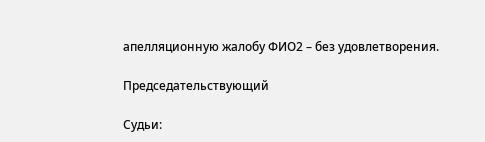апелляционную жалобу ФИО2 – без удовлетворения.

Председательствующий

Судьи: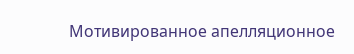Мотивированное апелляционное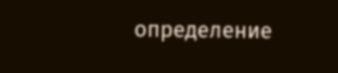определение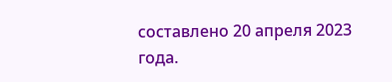составлено 20 апреля 2023 года.